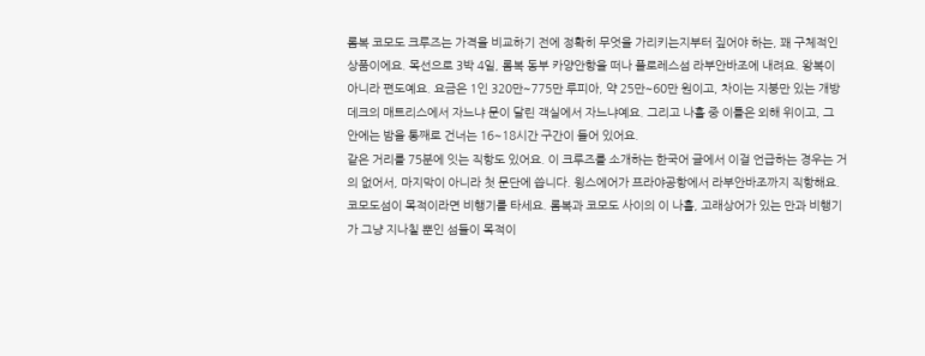롬복 코모도 크루즈는 가격을 비교하기 전에 정확히 무엇을 가리키는지부터 짚어야 하는, 꽤 구체적인 상품이에요. 목선으로 3박 4일, 롬복 동부 카양안항을 떠나 플로레스섬 라부안바조에 내려요. 왕복이 아니라 편도예요. 요금은 1인 320만~775만 루피아, 약 25만~60만 원이고, 차이는 지붕만 있는 개방 데크의 매트리스에서 자느냐 문이 달린 객실에서 자느냐예요. 그리고 나흘 중 이틀은 외해 위이고, 그 안에는 밤을 통째로 건너는 16~18시간 구간이 들어 있어요.
같은 거리를 75분에 잇는 직항도 있어요. 이 크루즈를 소개하는 한국어 글에서 이걸 언급하는 경우는 거의 없어서, 마지막이 아니라 첫 문단에 씁니다. 윙스에어가 프라야공항에서 라부안바조까지 직항해요. 코모도섬이 목적이라면 비행기를 타세요. 롬복과 코모도 사이의 이 나흘, 고래상어가 있는 만과 비행기가 그냥 지나칠 뿐인 섬들이 목적이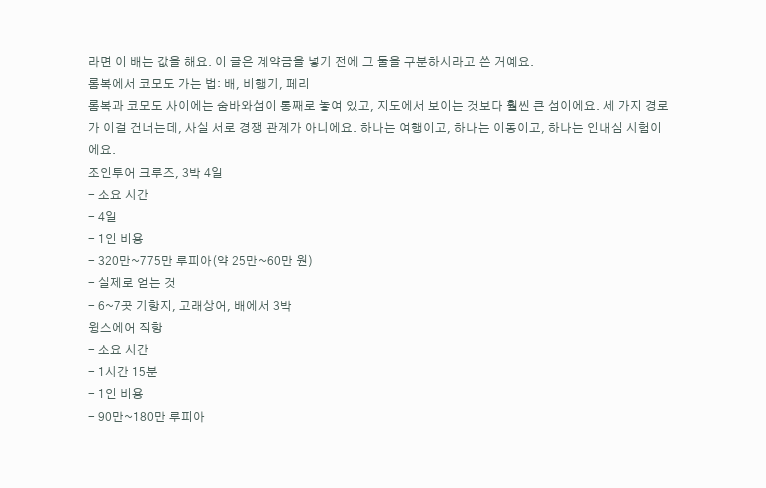라면 이 배는 값을 해요. 이 글은 계약금을 넣기 전에 그 둘을 구분하시라고 쓴 거예요.
롬복에서 코모도 가는 법: 배, 비행기, 페리
롬복과 코모도 사이에는 숨바와섬이 통째로 놓여 있고, 지도에서 보이는 것보다 훨씬 큰 섬이에요. 세 가지 경로가 이걸 건너는데, 사실 서로 경쟁 관계가 아니에요. 하나는 여행이고, 하나는 이동이고, 하나는 인내심 시험이에요.
조인투어 크루즈, 3박 4일
- 소요 시간
- 4일
- 1인 비용
- 320만~775만 루피아(약 25만~60만 원)
- 실제로 얻는 것
- 6~7곳 기항지, 고래상어, 배에서 3박
윙스에어 직항
- 소요 시간
- 1시간 15분
- 1인 비용
- 90만~180만 루피아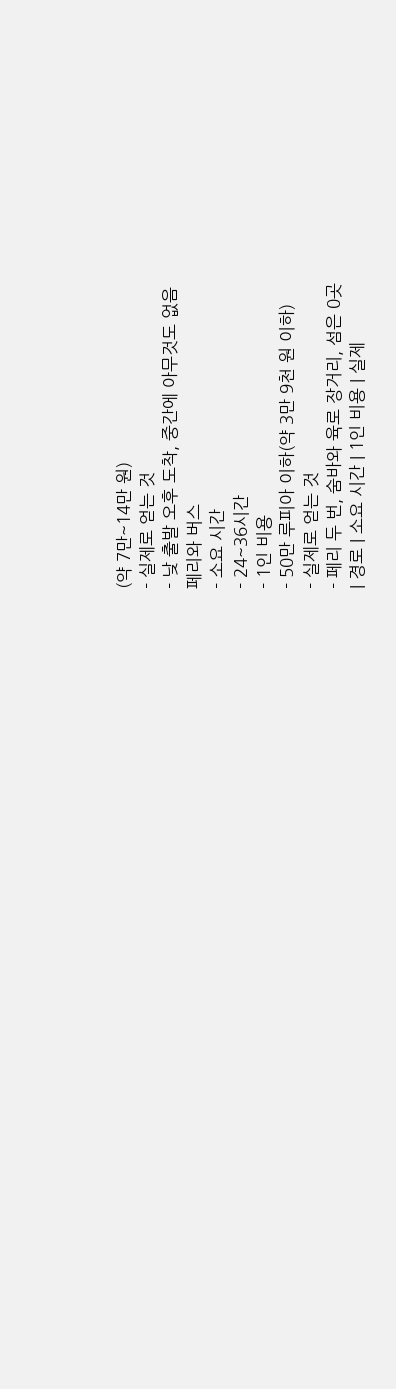(약 7만~14만 원)
- 실제로 얻는 것
- 낮 출발 오후 도착, 중간에 아무것도 없음
페리와 버스
- 소요 시간
- 24~36시간
- 1인 비용
- 50만 루피아 이하(약 3만 9천 원 이하)
- 실제로 얻는 것
- 페리 두 번, 숨바와 육로 장거리, 섬은 0곳
| 경로 | 소요 시간 | 1인 비용 | 실제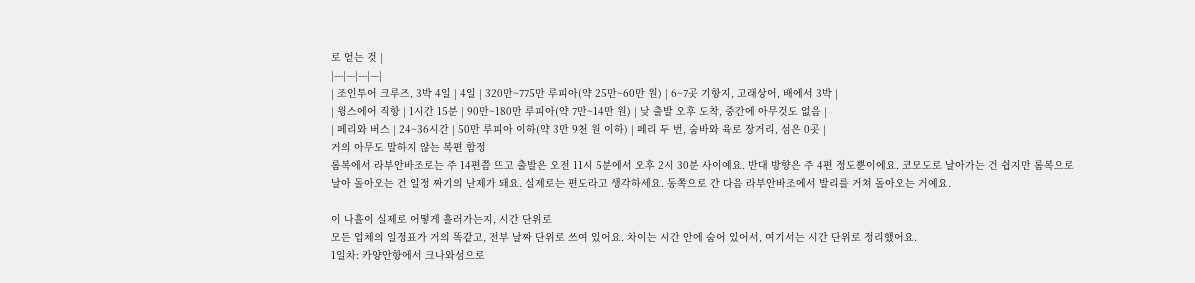로 얻는 것 |
|---|---|---|---|
| 조인투어 크루즈, 3박 4일 | 4일 | 320만~775만 루피아(약 25만~60만 원) | 6~7곳 기항지, 고래상어, 배에서 3박 |
| 윙스에어 직항 | 1시간 15분 | 90만~180만 루피아(약 7만~14만 원) | 낮 출발 오후 도착, 중간에 아무것도 없음 |
| 페리와 버스 | 24~36시간 | 50만 루피아 이하(약 3만 9천 원 이하) | 페리 두 번, 숨바와 육로 장거리, 섬은 0곳 |
거의 아무도 말하지 않는 복편 함정
롬복에서 라부안바조로는 주 14편쯤 뜨고 출발은 오전 11시 5분에서 오후 2시 30분 사이예요. 반대 방향은 주 4편 정도뿐이에요. 코모도로 날아가는 건 쉽지만 롬복으로 날아 돌아오는 건 일정 짜기의 난제가 돼요. 실제로는 편도라고 생각하세요. 동쪽으로 간 다음 라부안바조에서 발리를 거쳐 돌아오는 거예요.

이 나흘이 실제로 어떻게 흘러가는지, 시간 단위로
모든 업체의 일정표가 거의 똑같고, 전부 날짜 단위로 쓰여 있어요. 차이는 시간 안에 숨어 있어서, 여기서는 시간 단위로 정리했어요.
1일차: 카양안항에서 크나와섬으로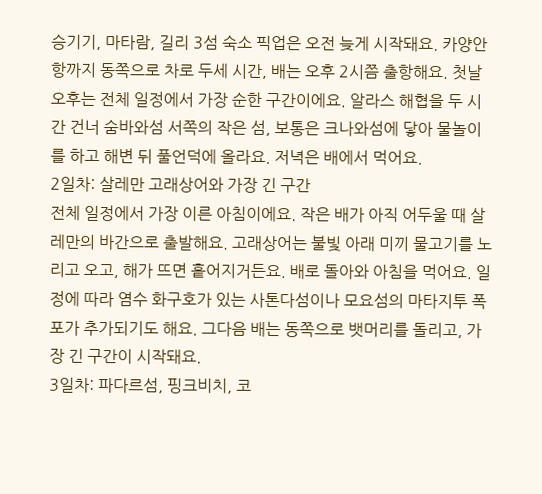승기기, 마타람, 길리 3섬 숙소 픽업은 오전 늦게 시작돼요. 카양안항까지 동쪽으로 차로 두세 시간, 배는 오후 2시쯤 출항해요. 첫날 오후는 전체 일정에서 가장 순한 구간이에요. 알라스 해협을 두 시간 건너 숨바와섬 서쪽의 작은 섬, 보통은 크나와섬에 닿아 물놀이를 하고 해변 뒤 풀언덕에 올라요. 저녁은 배에서 먹어요.
2일차: 살레만 고래상어와 가장 긴 구간
전체 일정에서 가장 이른 아침이에요. 작은 배가 아직 어두울 때 살레만의 바간으로 출발해요. 고래상어는 불빛 아래 미끼 물고기를 노리고 오고, 해가 뜨면 흩어지거든요. 배로 돌아와 아침을 먹어요. 일정에 따라 염수 화구호가 있는 사톤다섬이나 모요섬의 마타지투 폭포가 추가되기도 해요. 그다음 배는 동쪽으로 뱃머리를 돌리고, 가장 긴 구간이 시작돼요.
3일차: 파다르섬, 핑크비치, 코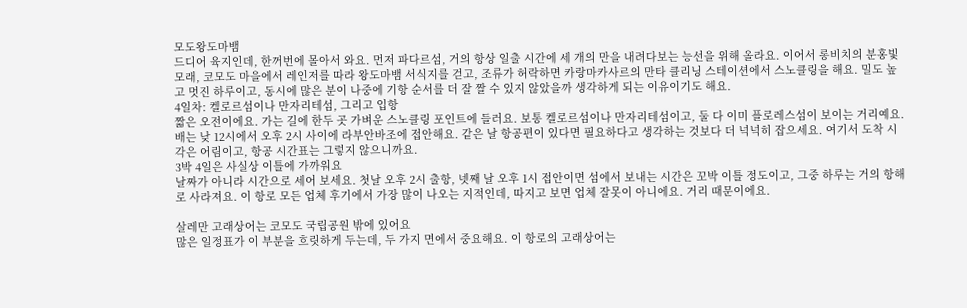모도왕도마뱀
드디어 육지인데, 한꺼번에 몰아서 와요. 먼저 파다르섬, 거의 항상 일출 시간에 세 개의 만을 내려다보는 능선을 위해 올라요. 이어서 롱비치의 분홍빛 모래, 코모도 마을에서 레인저를 따라 왕도마뱀 서식지를 걷고, 조류가 허락하면 카랑마카사르의 만타 클리닝 스테이션에서 스노클링을 해요. 밀도 높고 멋진 하루이고, 동시에 많은 분이 나중에 기항 순서를 더 잘 짤 수 있지 않았을까 생각하게 되는 이유이기도 해요.
4일차: 켈로르섬이나 만자리테섬, 그리고 입항
짧은 오전이에요. 가는 길에 한두 곳 가벼운 스노클링 포인트에 들러요. 보통 켈로르섬이나 만자리테섬이고, 둘 다 이미 플로레스섬이 보이는 거리예요. 배는 낮 12시에서 오후 2시 사이에 라부안바조에 접안해요. 같은 날 항공편이 있다면 필요하다고 생각하는 것보다 더 넉넉히 잡으세요. 여기서 도착 시각은 어림이고, 항공 시간표는 그렇지 않으니까요.
3박 4일은 사실상 이틀에 가까워요
날짜가 아니라 시간으로 세어 보세요. 첫날 오후 2시 출항, 넷째 날 오후 1시 접안이면 섬에서 보내는 시간은 꼬박 이틀 정도이고, 그중 하루는 거의 항해로 사라져요. 이 항로 모든 업체 후기에서 가장 많이 나오는 지적인데, 따지고 보면 업체 잘못이 아니에요. 거리 때문이에요.

살레만 고래상어는 코모도 국립공원 밖에 있어요
많은 일정표가 이 부분을 흐릿하게 두는데, 두 가지 면에서 중요해요. 이 항로의 고래상어는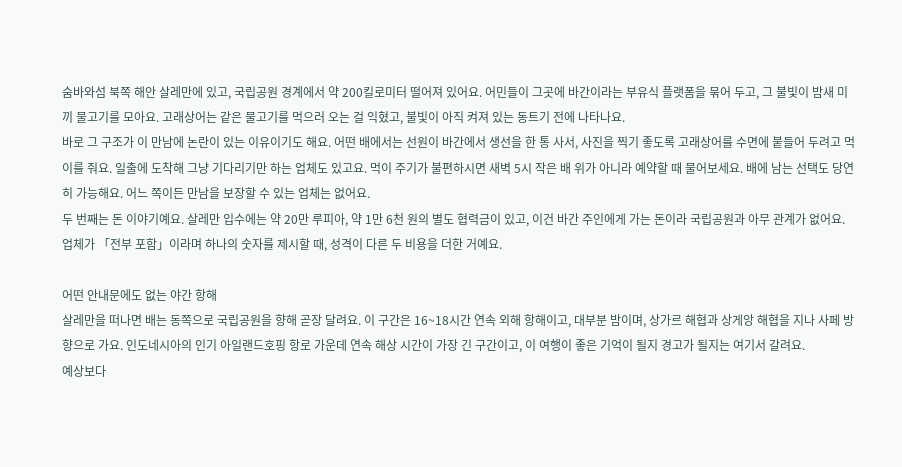숨바와섬 북쪽 해안 살레만에 있고, 국립공원 경계에서 약 200킬로미터 떨어져 있어요. 어민들이 그곳에 바간이라는 부유식 플랫폼을 묶어 두고, 그 불빛이 밤새 미끼 물고기를 모아요. 고래상어는 같은 물고기를 먹으러 오는 걸 익혔고, 불빛이 아직 켜져 있는 동트기 전에 나타나요.
바로 그 구조가 이 만남에 논란이 있는 이유이기도 해요. 어떤 배에서는 선원이 바간에서 생선을 한 통 사서, 사진을 찍기 좋도록 고래상어를 수면에 붙들어 두려고 먹이를 줘요. 일출에 도착해 그냥 기다리기만 하는 업체도 있고요. 먹이 주기가 불편하시면 새벽 5시 작은 배 위가 아니라 예약할 때 물어보세요. 배에 남는 선택도 당연히 가능해요. 어느 쪽이든 만남을 보장할 수 있는 업체는 없어요.
두 번째는 돈 이야기예요. 살레만 입수에는 약 20만 루피아, 약 1만 6천 원의 별도 협력금이 있고, 이건 바간 주인에게 가는 돈이라 국립공원과 아무 관계가 없어요. 업체가 「전부 포함」이라며 하나의 숫자를 제시할 때, 성격이 다른 두 비용을 더한 거예요.

어떤 안내문에도 없는 야간 항해
살레만을 떠나면 배는 동쪽으로 국립공원을 향해 곧장 달려요. 이 구간은 16~18시간 연속 외해 항해이고, 대부분 밤이며, 상가르 해협과 상게앙 해협을 지나 사페 방향으로 가요. 인도네시아의 인기 아일랜드호핑 항로 가운데 연속 해상 시간이 가장 긴 구간이고, 이 여행이 좋은 기억이 될지 경고가 될지는 여기서 갈려요.
예상보다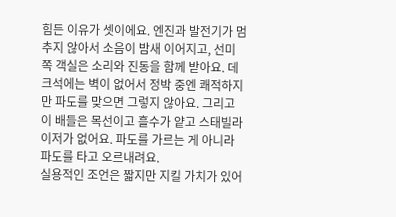힘든 이유가 셋이에요. 엔진과 발전기가 멈추지 않아서 소음이 밤새 이어지고, 선미 쪽 객실은 소리와 진동을 함께 받아요. 데크석에는 벽이 없어서 정박 중엔 쾌적하지만 파도를 맞으면 그렇지 않아요. 그리고 이 배들은 목선이고 흘수가 얕고 스태빌라이저가 없어요. 파도를 가르는 게 아니라 파도를 타고 오르내려요.
실용적인 조언은 짧지만 지킬 가치가 있어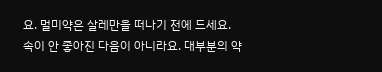요. 멀미약은 살레만을 떠나기 전에 드세요. 속이 안 좋아진 다음이 아니라요. 대부분의 약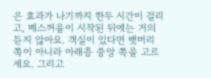은 효과가 나기까지 한두 시간이 걸리고, 메스꺼움이 시작된 뒤에는 거의 듣지 않아요. 객실이 있다면 뱃머리 쪽이 아니라 아래층 중앙 쪽을 고르세요. 그리고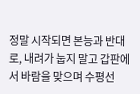정말 시작되면 본능과 반대로, 내려가 눕지 말고 갑판에서 바람을 맞으며 수평선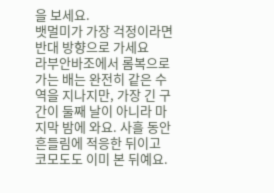을 보세요.
뱃멀미가 가장 걱정이라면 반대 방향으로 가세요
라부안바조에서 롬복으로 가는 배는 완전히 같은 수역을 지나지만, 가장 긴 구간이 둘째 날이 아니라 마지막 밤에 와요. 사흘 동안 흔들림에 적응한 뒤이고 코모도도 이미 본 뒤예요.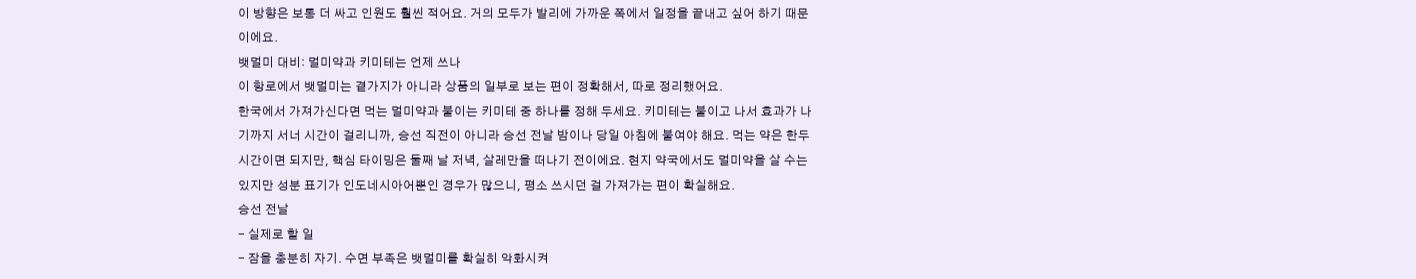이 방향은 보통 더 싸고 인원도 훨씬 적어요. 거의 모두가 발리에 가까운 쪽에서 일정을 끝내고 싶어 하기 때문이에요.
뱃멀미 대비: 멀미약과 키미테는 언제 쓰나
이 항로에서 뱃멀미는 곁가지가 아니라 상품의 일부로 보는 편이 정확해서, 따로 정리했어요.
한국에서 가져가신다면 먹는 멀미약과 붙이는 키미테 중 하나를 정해 두세요. 키미테는 붙이고 나서 효과가 나기까지 서너 시간이 걸리니까, 승선 직전이 아니라 승선 전날 밤이나 당일 아침에 붙여야 해요. 먹는 약은 한두 시간이면 되지만, 핵심 타이밍은 둘째 날 저녁, 살레만을 떠나기 전이에요. 현지 약국에서도 멀미약을 살 수는 있지만 성분 표기가 인도네시아어뿐인 경우가 많으니, 평소 쓰시던 걸 가져가는 편이 확실해요.
승선 전날
- 실제로 할 일
- 잠을 충분히 자기. 수면 부족은 뱃멀미를 확실히 악화시켜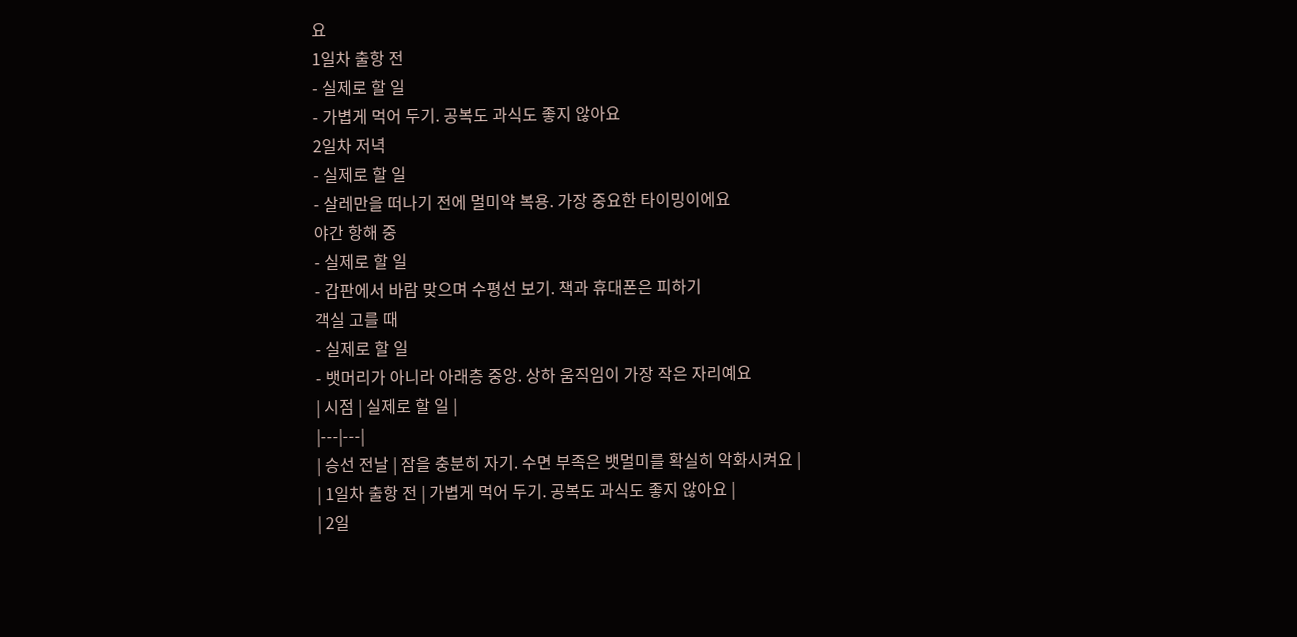요
1일차 출항 전
- 실제로 할 일
- 가볍게 먹어 두기. 공복도 과식도 좋지 않아요
2일차 저녁
- 실제로 할 일
- 살레만을 떠나기 전에 멀미약 복용. 가장 중요한 타이밍이에요
야간 항해 중
- 실제로 할 일
- 갑판에서 바람 맞으며 수평선 보기. 책과 휴대폰은 피하기
객실 고를 때
- 실제로 할 일
- 뱃머리가 아니라 아래층 중앙. 상하 움직임이 가장 작은 자리예요
| 시점 | 실제로 할 일 |
|---|---|
| 승선 전날 | 잠을 충분히 자기. 수면 부족은 뱃멀미를 확실히 악화시켜요 |
| 1일차 출항 전 | 가볍게 먹어 두기. 공복도 과식도 좋지 않아요 |
| 2일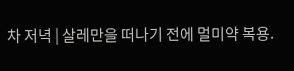차 저녁 | 살레만을 떠나기 전에 멀미약 복용.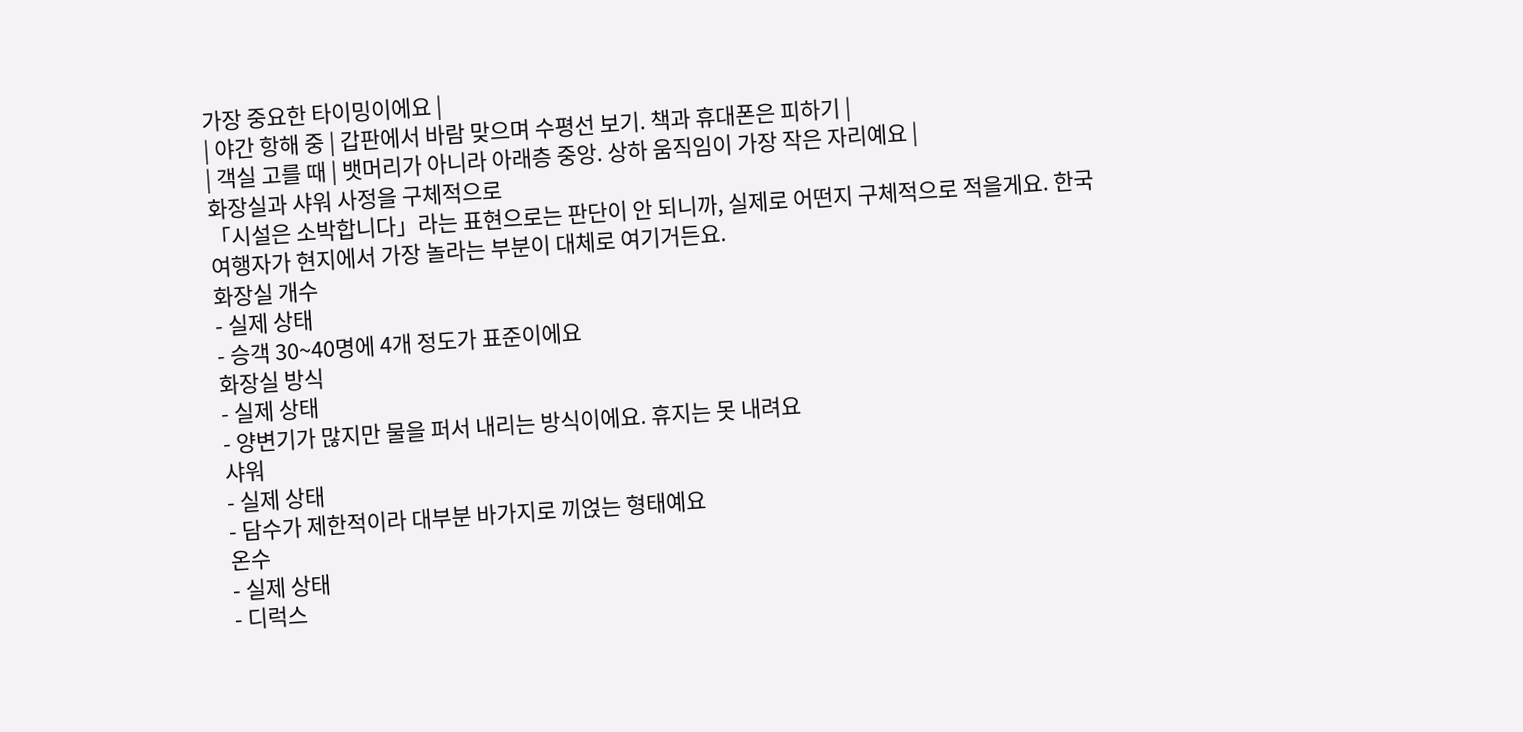가장 중요한 타이밍이에요 |
| 야간 항해 중 | 갑판에서 바람 맞으며 수평선 보기. 책과 휴대폰은 피하기 |
| 객실 고를 때 | 뱃머리가 아니라 아래층 중앙. 상하 움직임이 가장 작은 자리예요 |
화장실과 샤워 사정을 구체적으로
「시설은 소박합니다」라는 표현으로는 판단이 안 되니까, 실제로 어떤지 구체적으로 적을게요. 한국 여행자가 현지에서 가장 놀라는 부분이 대체로 여기거든요.
화장실 개수
- 실제 상태
- 승객 30~40명에 4개 정도가 표준이에요
화장실 방식
- 실제 상태
- 양변기가 많지만 물을 퍼서 내리는 방식이에요. 휴지는 못 내려요
샤워
- 실제 상태
- 담수가 제한적이라 대부분 바가지로 끼얹는 형태예요
온수
- 실제 상태
- 디럭스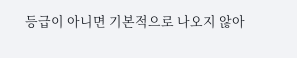등급이 아니면 기본적으로 나오지 않아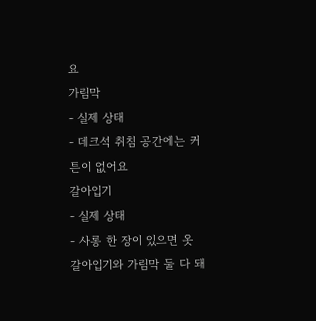요
가림막
- 실제 상태
- 데크석 취침 공간에는 커튼이 없어요
갈아입기
- 실제 상태
- 사롱 한 장이 있으면 옷 갈아입기와 가림막 둘 다 돼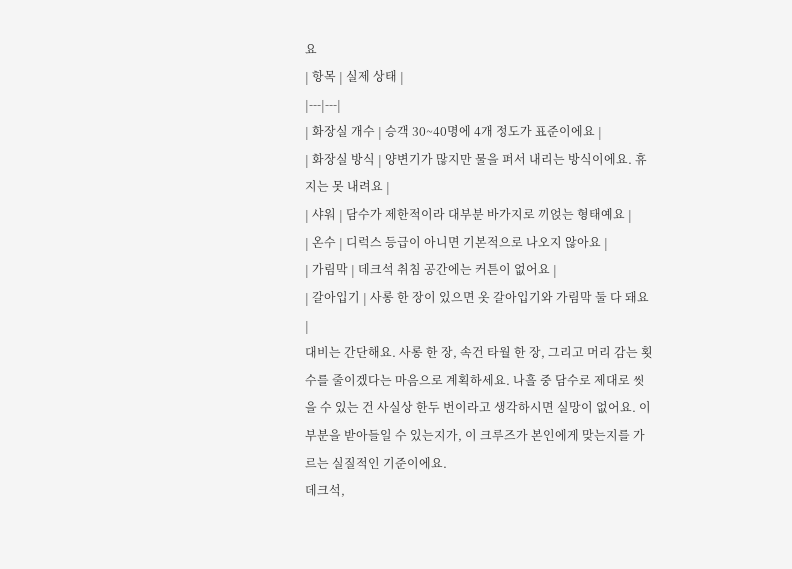요
| 항목 | 실제 상태 |
|---|---|
| 화장실 개수 | 승객 30~40명에 4개 정도가 표준이에요 |
| 화장실 방식 | 양변기가 많지만 물을 퍼서 내리는 방식이에요. 휴지는 못 내려요 |
| 샤워 | 담수가 제한적이라 대부분 바가지로 끼얹는 형태예요 |
| 온수 | 디럭스 등급이 아니면 기본적으로 나오지 않아요 |
| 가림막 | 데크석 취침 공간에는 커튼이 없어요 |
| 갈아입기 | 사롱 한 장이 있으면 옷 갈아입기와 가림막 둘 다 돼요 |
대비는 간단해요. 사롱 한 장, 속건 타월 한 장, 그리고 머리 감는 횟수를 줄이겠다는 마음으로 계획하세요. 나흘 중 담수로 제대로 씻을 수 있는 건 사실상 한두 번이라고 생각하시면 실망이 없어요. 이 부분을 받아들일 수 있는지가, 이 크루즈가 본인에게 맞는지를 가르는 실질적인 기준이에요.
데크석,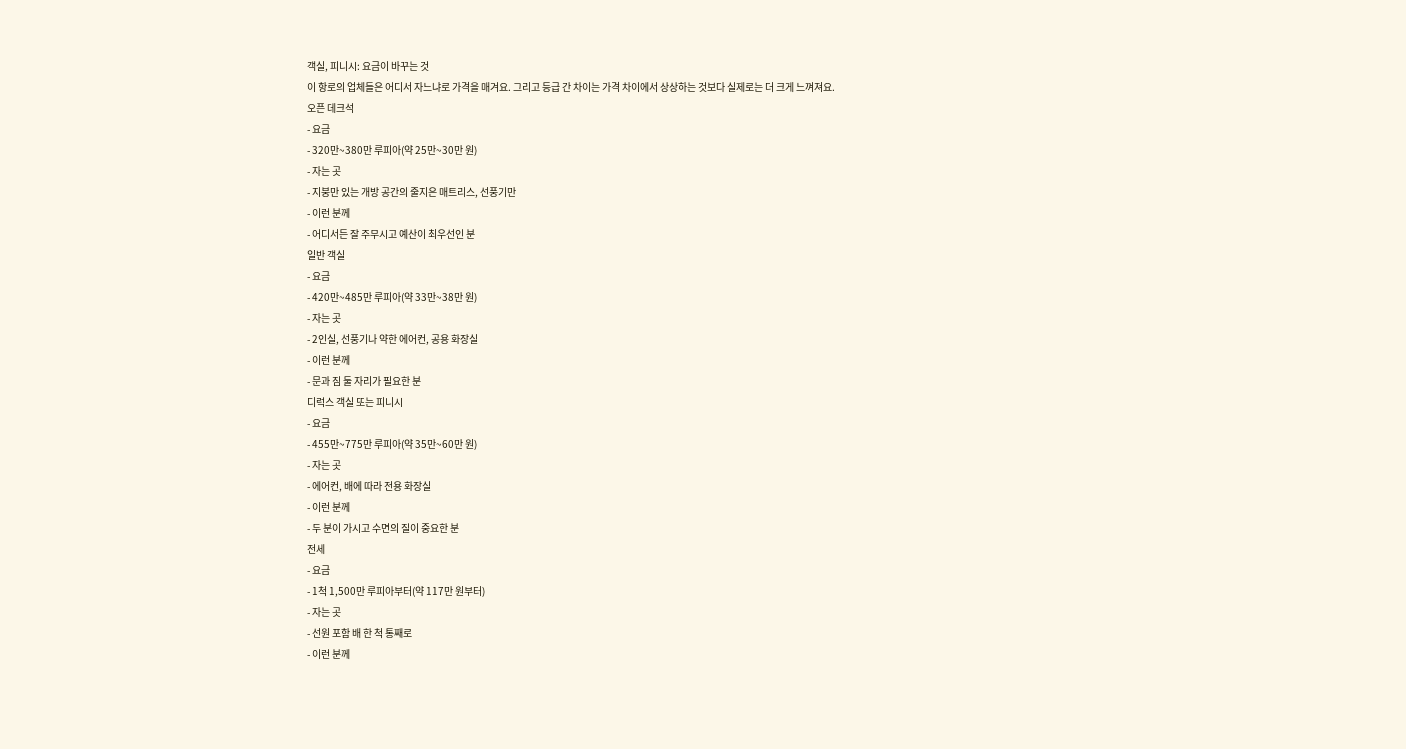객실, 피니시: 요금이 바꾸는 것
이 항로의 업체들은 어디서 자느냐로 가격을 매겨요. 그리고 등급 간 차이는 가격 차이에서 상상하는 것보다 실제로는 더 크게 느껴져요.
오픈 데크석
- 요금
- 320만~380만 루피아(약 25만~30만 원)
- 자는 곳
- 지붕만 있는 개방 공간의 줄지은 매트리스, 선풍기만
- 이런 분께
- 어디서든 잘 주무시고 예산이 최우선인 분
일반 객실
- 요금
- 420만~485만 루피아(약 33만~38만 원)
- 자는 곳
- 2인실, 선풍기나 약한 에어컨, 공용 화장실
- 이런 분께
- 문과 짐 둘 자리가 필요한 분
디럭스 객실 또는 피니시
- 요금
- 455만~775만 루피아(약 35만~60만 원)
- 자는 곳
- 에어컨, 배에 따라 전용 화장실
- 이런 분께
- 두 분이 가시고 수면의 질이 중요한 분
전세
- 요금
- 1척 1,500만 루피아부터(약 117만 원부터)
- 자는 곳
- 선원 포함 배 한 척 통째로
- 이런 분께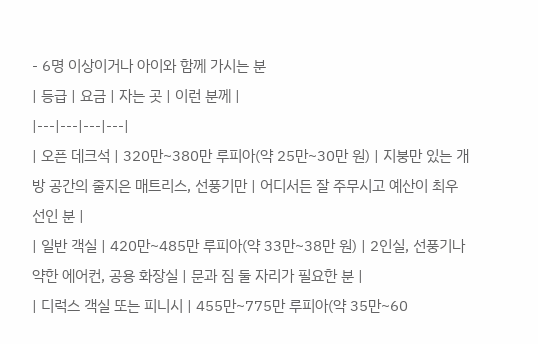- 6명 이상이거나 아이와 함께 가시는 분
| 등급 | 요금 | 자는 곳 | 이런 분께 |
|---|---|---|---|
| 오픈 데크석 | 320만~380만 루피아(약 25만~30만 원) | 지붕만 있는 개방 공간의 줄지은 매트리스, 선풍기만 | 어디서든 잘 주무시고 예산이 최우선인 분 |
| 일반 객실 | 420만~485만 루피아(약 33만~38만 원) | 2인실, 선풍기나 약한 에어컨, 공용 화장실 | 문과 짐 둘 자리가 필요한 분 |
| 디럭스 객실 또는 피니시 | 455만~775만 루피아(약 35만~60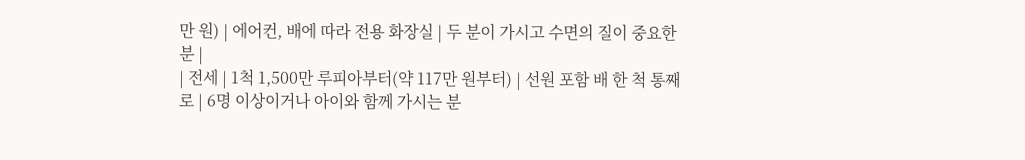만 원) | 에어컨, 배에 따라 전용 화장실 | 두 분이 가시고 수면의 질이 중요한 분 |
| 전세 | 1척 1,500만 루피아부터(약 117만 원부터) | 선원 포함 배 한 척 통째로 | 6명 이상이거나 아이와 함께 가시는 분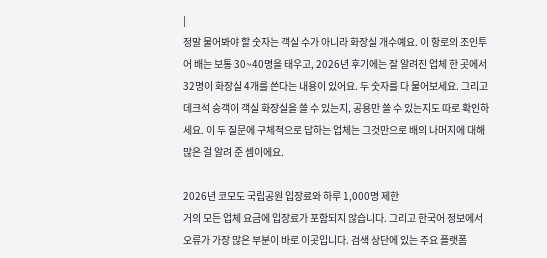|
정말 물어봐야 할 숫자는 객실 수가 아니라 화장실 개수예요. 이 항로의 조인투어 배는 보통 30~40명을 태우고, 2026년 후기에는 잘 알려진 업체 한 곳에서 32명이 화장실 4개를 쓴다는 내용이 있어요. 두 숫자를 다 물어보세요. 그리고 데크석 승객이 객실 화장실을 쓸 수 있는지, 공용만 쓸 수 있는지도 따로 확인하세요. 이 두 질문에 구체적으로 답하는 업체는 그것만으로 배의 나머지에 대해 많은 걸 알려 준 셈이에요.

2026년 코모도 국립공원 입장료와 하루 1,000명 제한
거의 모든 업체 요금에 입장료가 포함되지 않습니다. 그리고 한국어 정보에서 오류가 가장 많은 부분이 바로 이곳입니다. 검색 상단에 있는 주요 플랫폼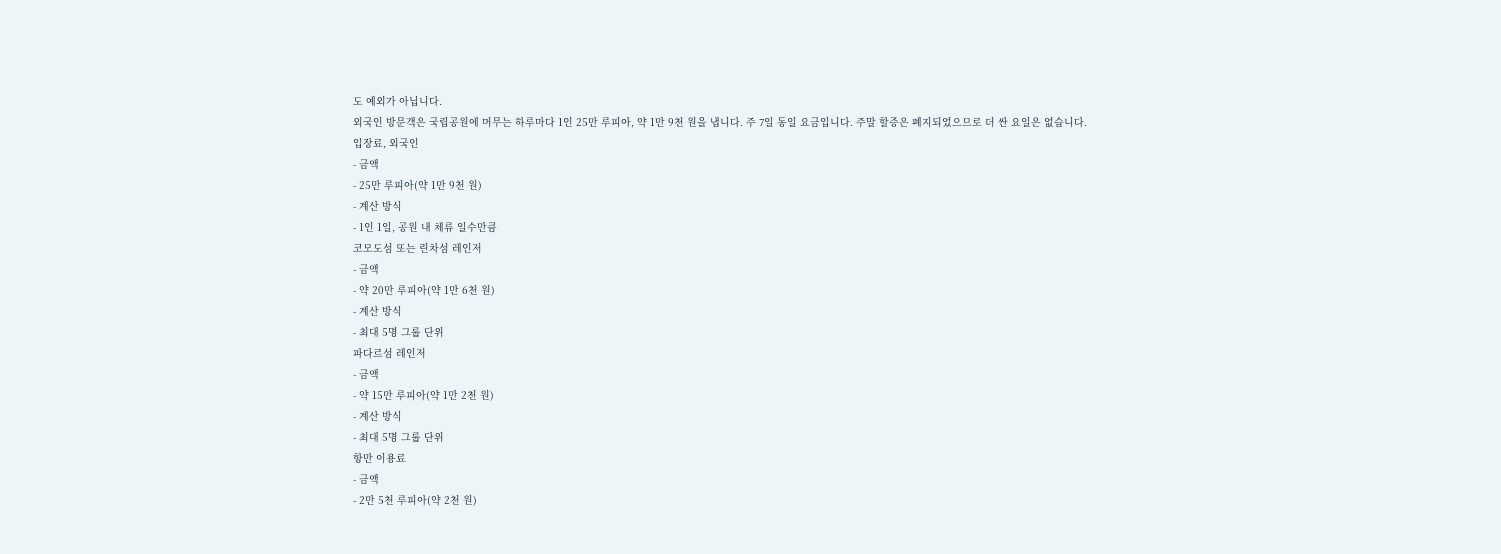도 예외가 아닙니다.
외국인 방문객은 국립공원에 머무는 하루마다 1인 25만 루피아, 약 1만 9천 원을 냅니다. 주 7일 동일 요금입니다. 주말 할증은 폐지되었으므로 더 싼 요일은 없습니다.
입장료, 외국인
- 금액
- 25만 루피아(약 1만 9천 원)
- 계산 방식
- 1인 1일, 공원 내 체류 일수만큼
코모도섬 또는 린차섬 레인저
- 금액
- 약 20만 루피아(약 1만 6천 원)
- 계산 방식
- 최대 5명 그룹 단위
파다르섬 레인저
- 금액
- 약 15만 루피아(약 1만 2천 원)
- 계산 방식
- 최대 5명 그룹 단위
항만 이용료
- 금액
- 2만 5천 루피아(약 2천 원)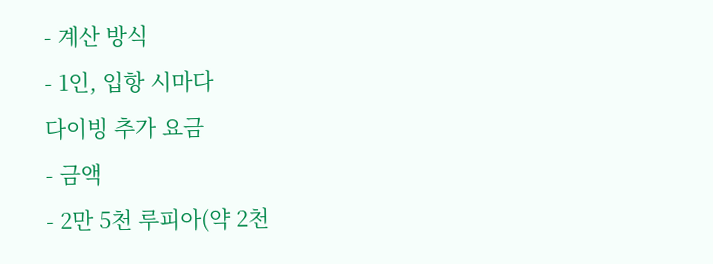- 계산 방식
- 1인, 입항 시마다
다이빙 추가 요금
- 금액
- 2만 5천 루피아(약 2천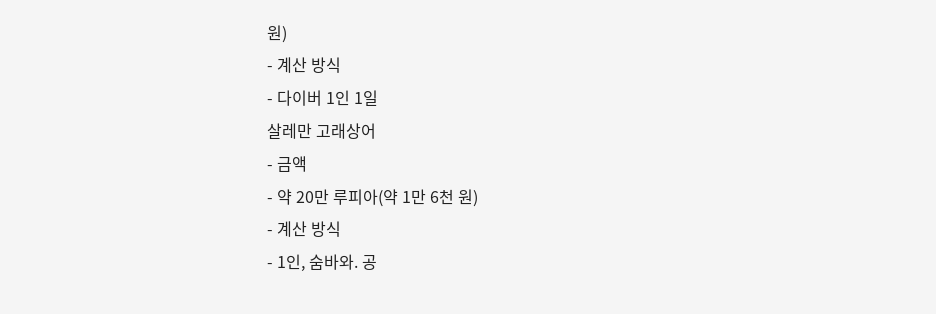원)
- 계산 방식
- 다이버 1인 1일
살레만 고래상어
- 금액
- 약 20만 루피아(약 1만 6천 원)
- 계산 방식
- 1인, 숨바와. 공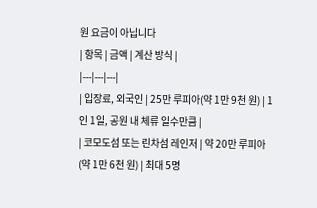원 요금이 아닙니다
| 항목 | 금액 | 계산 방식 |
|---|---|---|
| 입장료, 외국인 | 25만 루피아(약 1만 9천 원) | 1인 1일, 공원 내 체류 일수만큼 |
| 코모도섬 또는 린차섬 레인저 | 약 20만 루피아(약 1만 6천 원) | 최대 5명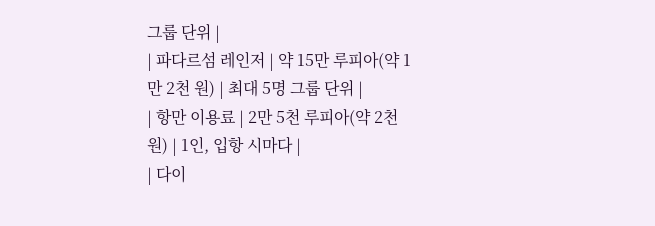그룹 단위 |
| 파다르섬 레인저 | 약 15만 루피아(약 1만 2천 원) | 최대 5명 그룹 단위 |
| 항만 이용료 | 2만 5천 루피아(약 2천 원) | 1인, 입항 시마다 |
| 다이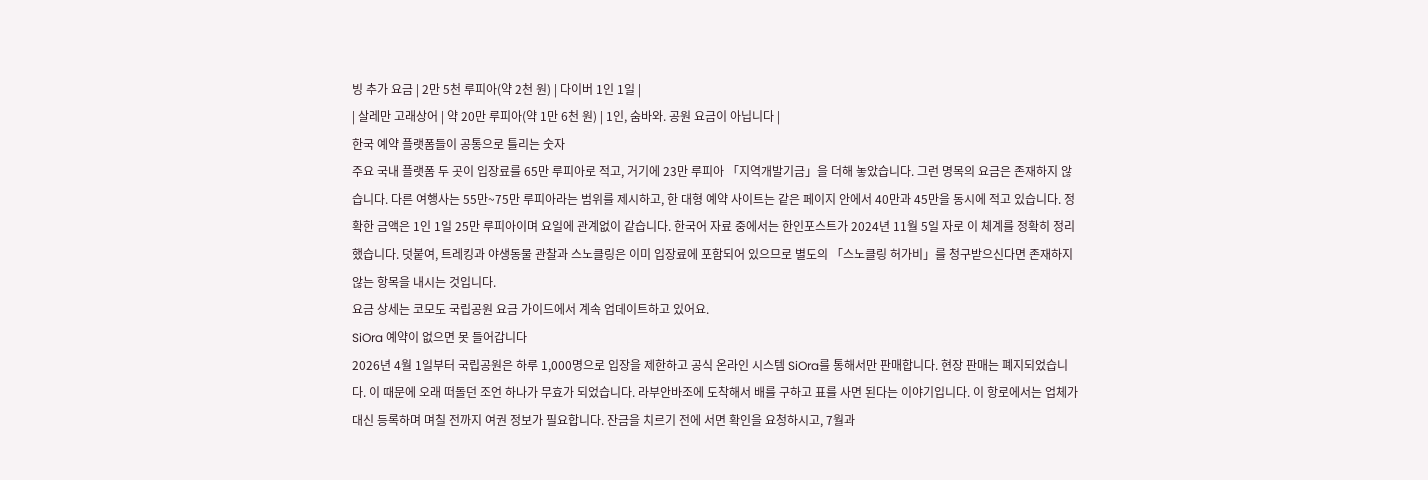빙 추가 요금 | 2만 5천 루피아(약 2천 원) | 다이버 1인 1일 |
| 살레만 고래상어 | 약 20만 루피아(약 1만 6천 원) | 1인, 숨바와. 공원 요금이 아닙니다 |
한국 예약 플랫폼들이 공통으로 틀리는 숫자
주요 국내 플랫폼 두 곳이 입장료를 65만 루피아로 적고, 거기에 23만 루피아 「지역개발기금」을 더해 놓았습니다. 그런 명목의 요금은 존재하지 않습니다. 다른 여행사는 55만~75만 루피아라는 범위를 제시하고, 한 대형 예약 사이트는 같은 페이지 안에서 40만과 45만을 동시에 적고 있습니다. 정확한 금액은 1인 1일 25만 루피아이며 요일에 관계없이 같습니다. 한국어 자료 중에서는 한인포스트가 2024년 11월 5일 자로 이 체계를 정확히 정리했습니다. 덧붙여, 트레킹과 야생동물 관찰과 스노클링은 이미 입장료에 포함되어 있으므로 별도의 「스노클링 허가비」를 청구받으신다면 존재하지 않는 항목을 내시는 것입니다.
요금 상세는 코모도 국립공원 요금 가이드에서 계속 업데이트하고 있어요.
SiOra 예약이 없으면 못 들어갑니다
2026년 4월 1일부터 국립공원은 하루 1,000명으로 입장을 제한하고 공식 온라인 시스템 SiOra를 통해서만 판매합니다. 현장 판매는 폐지되었습니다. 이 때문에 오래 떠돌던 조언 하나가 무효가 되었습니다. 라부안바조에 도착해서 배를 구하고 표를 사면 된다는 이야기입니다. 이 항로에서는 업체가 대신 등록하며 며칠 전까지 여권 정보가 필요합니다. 잔금을 치르기 전에 서면 확인을 요청하시고, 7월과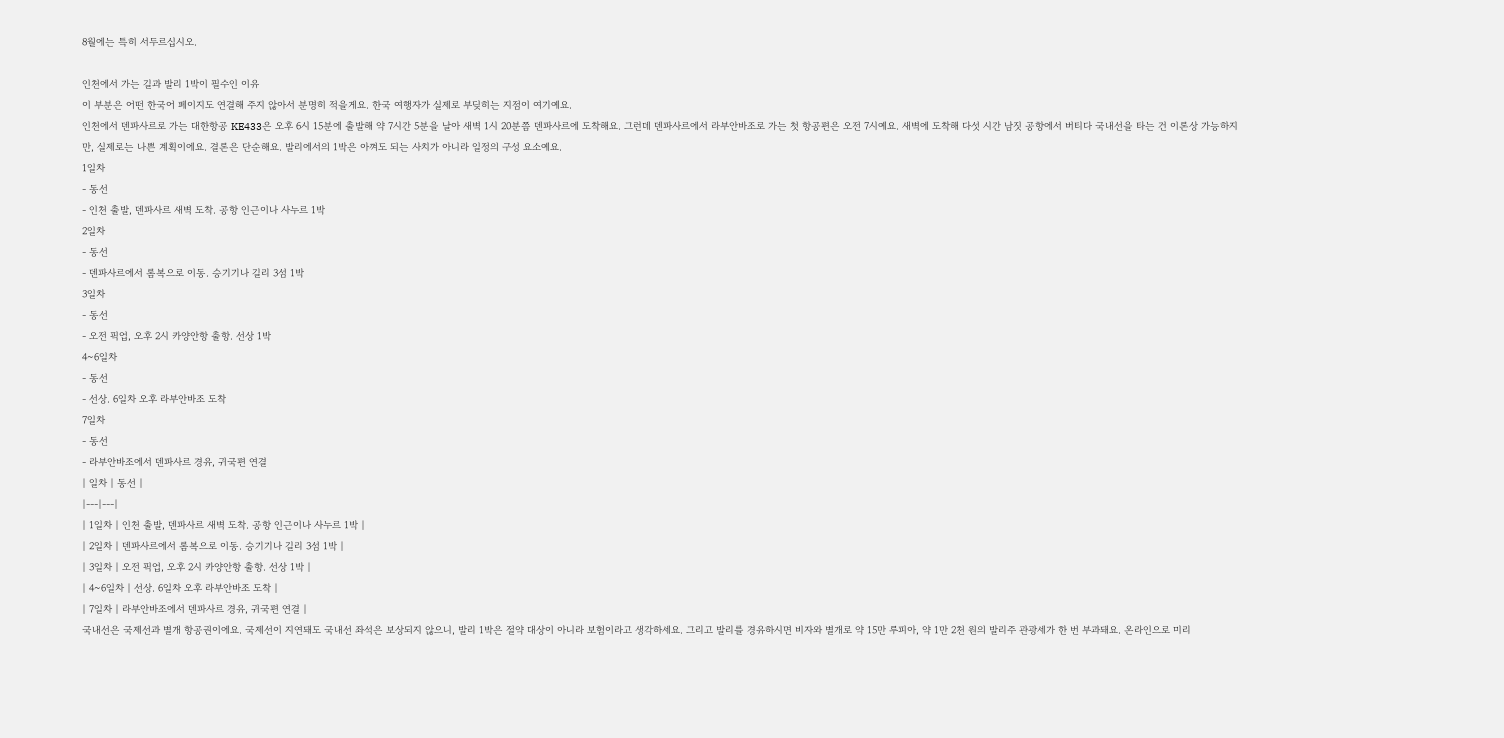8월에는 특히 서두르십시오.

인천에서 가는 길과 발리 1박이 필수인 이유
이 부분은 어떤 한국어 페이지도 연결해 주지 않아서 분명히 적을게요. 한국 여행자가 실제로 부딪히는 지점이 여기예요.
인천에서 덴파사르로 가는 대한항공 KE433은 오후 6시 15분에 출발해 약 7시간 5분을 날아 새벽 1시 20분쯤 덴파사르에 도착해요. 그런데 덴파사르에서 라부안바조로 가는 첫 항공편은 오전 7시예요. 새벽에 도착해 다섯 시간 남짓 공항에서 버티다 국내선을 타는 건 이론상 가능하지만, 실제로는 나쁜 계획이에요. 결론은 단순해요. 발리에서의 1박은 아껴도 되는 사치가 아니라 일정의 구성 요소예요.
1일차
- 동선
- 인천 출발, 덴파사르 새벽 도착. 공항 인근이나 사누르 1박
2일차
- 동선
- 덴파사르에서 롬복으로 이동. 승기기나 길리 3섬 1박
3일차
- 동선
- 오전 픽업, 오후 2시 카양안항 출항. 선상 1박
4~6일차
- 동선
- 선상. 6일차 오후 라부안바조 도착
7일차
- 동선
- 라부안바조에서 덴파사르 경유, 귀국편 연결
| 일차 | 동선 |
|---|---|
| 1일차 | 인천 출발, 덴파사르 새벽 도착. 공항 인근이나 사누르 1박 |
| 2일차 | 덴파사르에서 롬복으로 이동. 승기기나 길리 3섬 1박 |
| 3일차 | 오전 픽업, 오후 2시 카양안항 출항. 선상 1박 |
| 4~6일차 | 선상. 6일차 오후 라부안바조 도착 |
| 7일차 | 라부안바조에서 덴파사르 경유, 귀국편 연결 |
국내선은 국제선과 별개 항공권이에요. 국제선이 지연돼도 국내선 좌석은 보상되지 않으니, 발리 1박은 절약 대상이 아니라 보험이라고 생각하세요. 그리고 발리를 경유하시면 비자와 별개로 약 15만 루피아, 약 1만 2천 원의 발리주 관광세가 한 번 부과돼요. 온라인으로 미리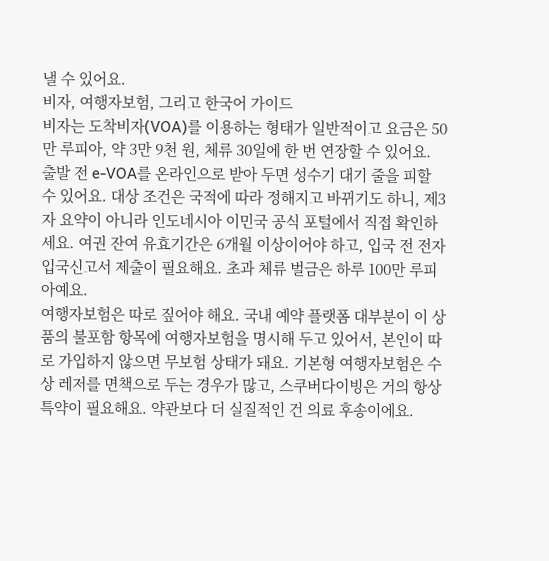낼 수 있어요.
비자, 여행자보험, 그리고 한국어 가이드
비자는 도착비자(VOA)를 이용하는 형태가 일반적이고 요금은 50만 루피아, 약 3만 9천 원, 체류 30일에 한 번 연장할 수 있어요. 출발 전 e-VOA를 온라인으로 받아 두면 성수기 대기 줄을 피할 수 있어요. 대상 조건은 국적에 따라 정해지고 바뀌기도 하니, 제3자 요약이 아니라 인도네시아 이민국 공식 포털에서 직접 확인하세요. 여권 잔여 유효기간은 6개월 이상이어야 하고, 입국 전 전자 입국신고서 제출이 필요해요. 초과 체류 벌금은 하루 100만 루피아예요.
여행자보험은 따로 짚어야 해요. 국내 예약 플랫폼 대부분이 이 상품의 불포함 항목에 여행자보험을 명시해 두고 있어서, 본인이 따로 가입하지 않으면 무보험 상태가 돼요. 기본형 여행자보험은 수상 레저를 면책으로 두는 경우가 많고, 스쿠버다이빙은 거의 항상 특약이 필요해요. 약관보다 더 실질적인 건 의료 후송이에요.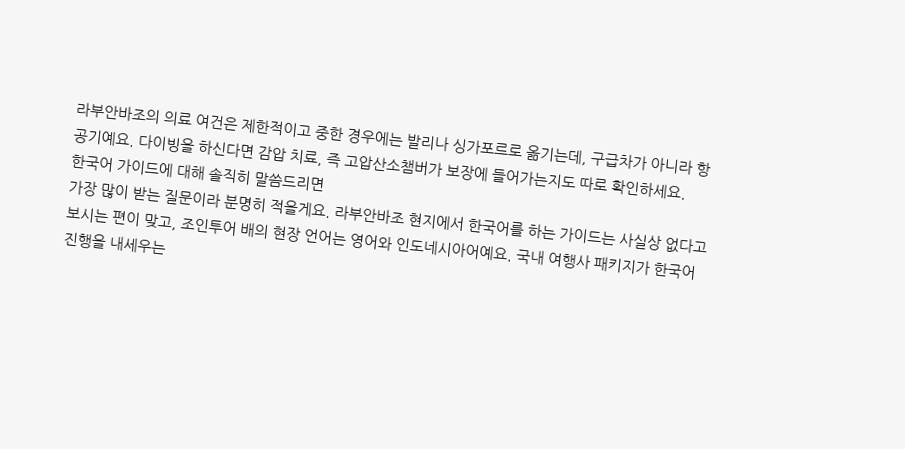라부안바조의 의료 여건은 제한적이고 중한 경우에는 발리나 싱가포르로 옮기는데, 구급차가 아니라 항공기예요. 다이빙을 하신다면 감압 치료, 즉 고압산소챔버가 보장에 들어가는지도 따로 확인하세요.
한국어 가이드에 대해 솔직히 말씀드리면
가장 많이 받는 질문이라 분명히 적을게요. 라부안바조 현지에서 한국어를 하는 가이드는 사실상 없다고 보시는 편이 맞고, 조인투어 배의 현장 언어는 영어와 인도네시아어예요. 국내 여행사 패키지가 한국어 진행을 내세우는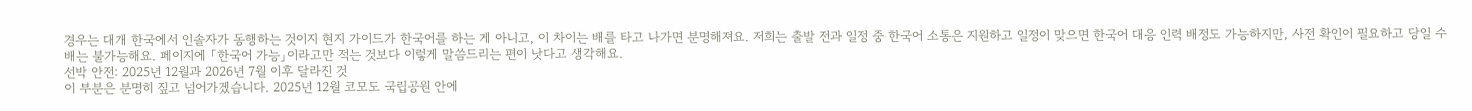경우는 대개 한국에서 인솔자가 동행하는 것이지 현지 가이드가 한국어를 하는 게 아니고, 이 차이는 배를 타고 나가면 분명해져요. 저희는 출발 전과 일정 중 한국어 소통은 지원하고 일정이 맞으면 한국어 대응 인력 배정도 가능하지만, 사전 확인이 필요하고 당일 수배는 불가능해요. 페이지에 「한국어 가능」이라고만 적는 것보다 이렇게 말씀드리는 편이 낫다고 생각해요.
선박 안전: 2025년 12월과 2026년 7월 이후 달라진 것
이 부분은 분명히 짚고 넘어가겠습니다. 2025년 12월 코모도 국립공원 안에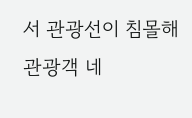서 관광선이 침몰해 관광객 네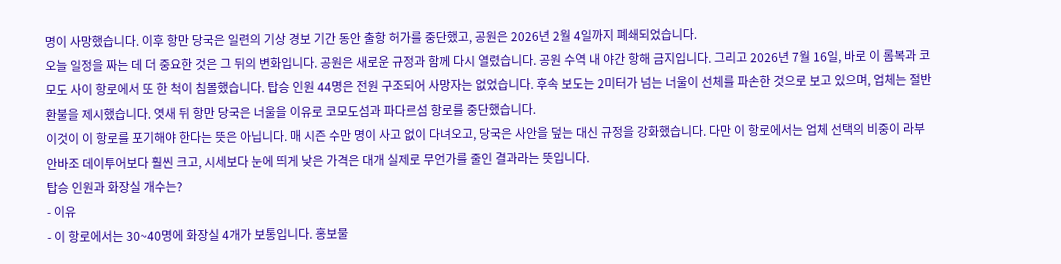명이 사망했습니다. 이후 항만 당국은 일련의 기상 경보 기간 동안 출항 허가를 중단했고, 공원은 2026년 2월 4일까지 폐쇄되었습니다.
오늘 일정을 짜는 데 더 중요한 것은 그 뒤의 변화입니다. 공원은 새로운 규정과 함께 다시 열렸습니다. 공원 수역 내 야간 항해 금지입니다. 그리고 2026년 7월 16일, 바로 이 롬복과 코모도 사이 항로에서 또 한 척이 침몰했습니다. 탑승 인원 44명은 전원 구조되어 사망자는 없었습니다. 후속 보도는 2미터가 넘는 너울이 선체를 파손한 것으로 보고 있으며, 업체는 절반 환불을 제시했습니다. 엿새 뒤 항만 당국은 너울을 이유로 코모도섬과 파다르섬 항로를 중단했습니다.
이것이 이 항로를 포기해야 한다는 뜻은 아닙니다. 매 시즌 수만 명이 사고 없이 다녀오고, 당국은 사안을 덮는 대신 규정을 강화했습니다. 다만 이 항로에서는 업체 선택의 비중이 라부안바조 데이투어보다 훨씬 크고, 시세보다 눈에 띄게 낮은 가격은 대개 실제로 무언가를 줄인 결과라는 뜻입니다.
탑승 인원과 화장실 개수는?
- 이유
- 이 항로에서는 30~40명에 화장실 4개가 보통입니다. 홍보물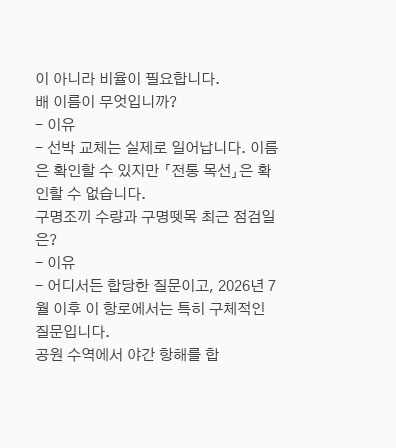이 아니라 비율이 필요합니다.
배 이름이 무엇입니까?
- 이유
- 선박 교체는 실제로 일어납니다. 이름은 확인할 수 있지만 「전통 목선」은 확인할 수 없습니다.
구명조끼 수량과 구명뗏목 최근 점검일은?
- 이유
- 어디서든 합당한 질문이고, 2026년 7월 이후 이 항로에서는 특히 구체적인 질문입니다.
공원 수역에서 야간 항해를 합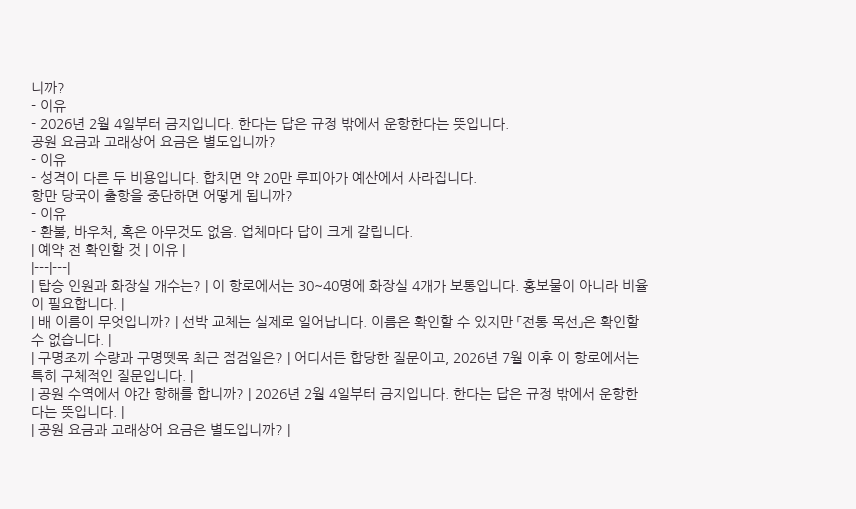니까?
- 이유
- 2026년 2월 4일부터 금지입니다. 한다는 답은 규정 밖에서 운항한다는 뜻입니다.
공원 요금과 고래상어 요금은 별도입니까?
- 이유
- 성격이 다른 두 비용입니다. 합치면 약 20만 루피아가 예산에서 사라집니다.
항만 당국이 출항을 중단하면 어떻게 됩니까?
- 이유
- 환불, 바우처, 혹은 아무것도 없음. 업체마다 답이 크게 갈립니다.
| 예약 전 확인할 것 | 이유 |
|---|---|
| 탑승 인원과 화장실 개수는? | 이 항로에서는 30~40명에 화장실 4개가 보통입니다. 홍보물이 아니라 비율이 필요합니다. |
| 배 이름이 무엇입니까? | 선박 교체는 실제로 일어납니다. 이름은 확인할 수 있지만 「전통 목선」은 확인할 수 없습니다. |
| 구명조끼 수량과 구명뗏목 최근 점검일은? | 어디서든 합당한 질문이고, 2026년 7월 이후 이 항로에서는 특히 구체적인 질문입니다. |
| 공원 수역에서 야간 항해를 합니까? | 2026년 2월 4일부터 금지입니다. 한다는 답은 규정 밖에서 운항한다는 뜻입니다. |
| 공원 요금과 고래상어 요금은 별도입니까? |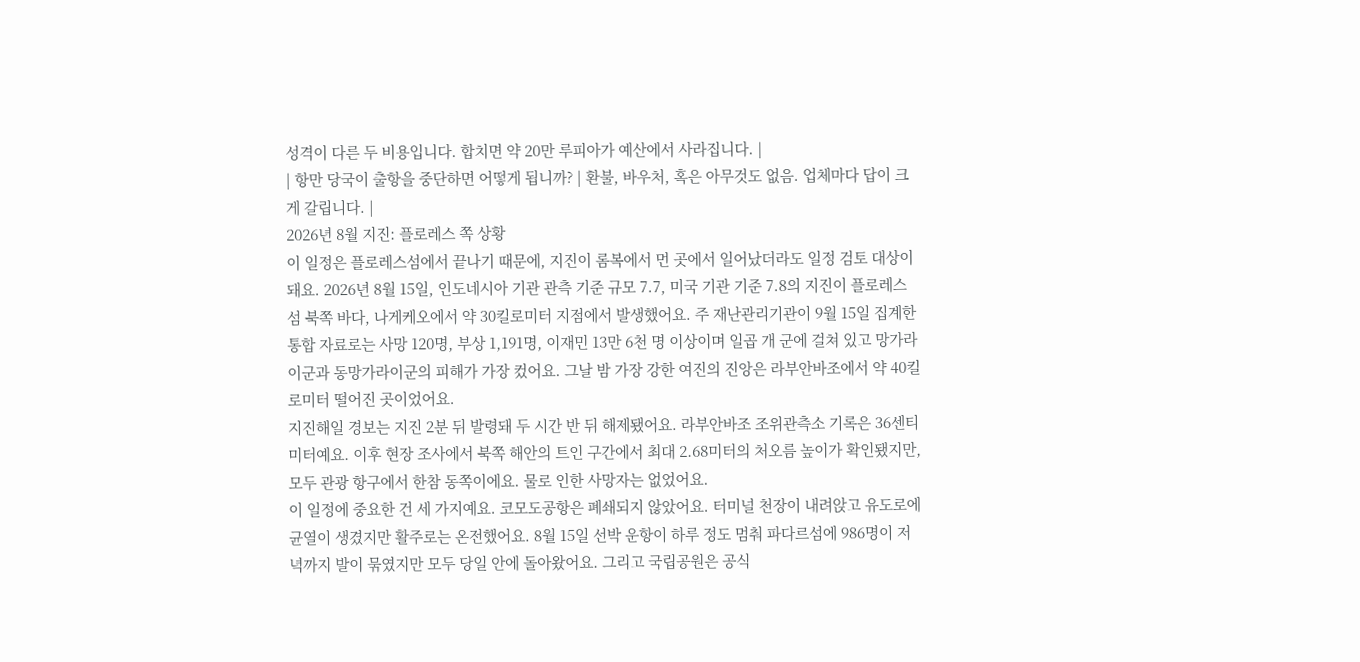성격이 다른 두 비용입니다. 합치면 약 20만 루피아가 예산에서 사라집니다. |
| 항만 당국이 출항을 중단하면 어떻게 됩니까? | 환불, 바우처, 혹은 아무것도 없음. 업체마다 답이 크게 갈립니다. |
2026년 8월 지진: 플로레스 쪽 상황
이 일정은 플로레스섬에서 끝나기 때문에, 지진이 롬복에서 먼 곳에서 일어났더라도 일정 검토 대상이 돼요. 2026년 8월 15일, 인도네시아 기관 관측 기준 규모 7.7, 미국 기관 기준 7.8의 지진이 플로레스섬 북쪽 바다, 나게케오에서 약 30킬로미터 지점에서 발생했어요. 주 재난관리기관이 9월 15일 집계한 통합 자료로는 사망 120명, 부상 1,191명, 이재민 13만 6천 명 이상이며 일곱 개 군에 걸쳐 있고 망가라이군과 동망가라이군의 피해가 가장 컸어요. 그날 밤 가장 강한 여진의 진앙은 라부안바조에서 약 40킬로미터 떨어진 곳이었어요.
지진해일 경보는 지진 2분 뒤 발령돼 두 시간 반 뒤 해제됐어요. 라부안바조 조위관측소 기록은 36센티미터예요. 이후 현장 조사에서 북쪽 해안의 트인 구간에서 최대 2.68미터의 처오름 높이가 확인됐지만, 모두 관광 항구에서 한참 동쪽이에요. 물로 인한 사망자는 없었어요.
이 일정에 중요한 건 세 가지예요. 코모도공항은 폐쇄되지 않았어요. 터미널 천장이 내려앉고 유도로에 균열이 생겼지만 활주로는 온전했어요. 8월 15일 선박 운항이 하루 정도 멈춰 파다르섬에 986명이 저녁까지 발이 묶였지만 모두 당일 안에 돌아왔어요. 그리고 국립공원은 공식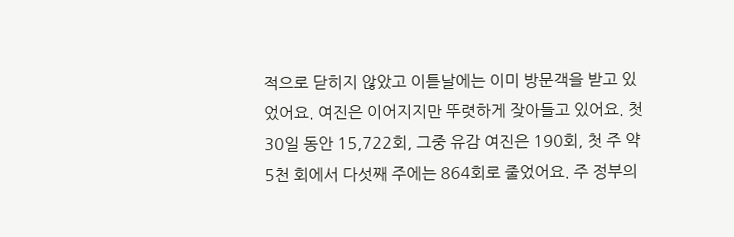적으로 닫히지 않았고 이튿날에는 이미 방문객을 받고 있었어요. 여진은 이어지지만 뚜렷하게 잦아들고 있어요. 첫 30일 동안 15,722회, 그중 유감 여진은 190회, 첫 주 약 5천 회에서 다섯째 주에는 864회로 줄었어요. 주 정부의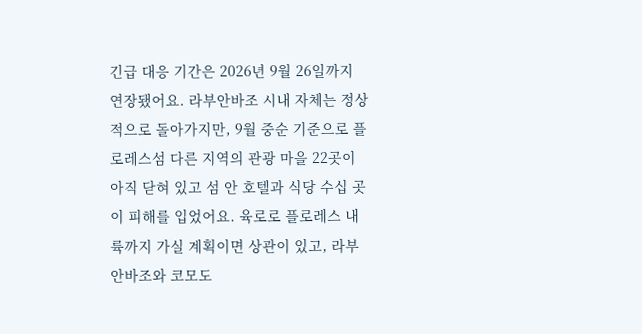긴급 대응 기간은 2026년 9월 26일까지 연장됐어요. 라부안바조 시내 자체는 정상적으로 돌아가지만, 9월 중순 기준으로 플로레스섬 다른 지역의 관광 마을 22곳이 아직 닫혀 있고 섬 안 호텔과 식당 수십 곳이 피해를 입었어요. 육로로 플로레스 내륙까지 가실 계획이면 상관이 있고, 라부안바조와 코모도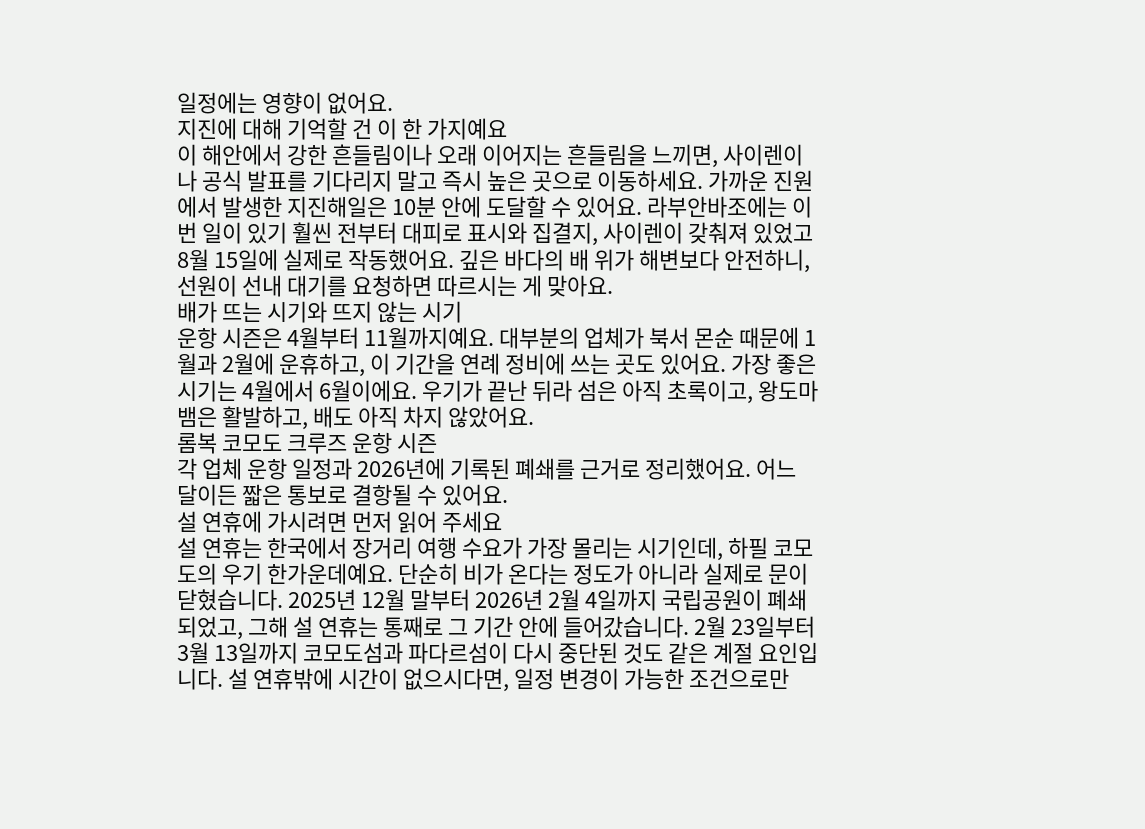일정에는 영향이 없어요.
지진에 대해 기억할 건 이 한 가지예요
이 해안에서 강한 흔들림이나 오래 이어지는 흔들림을 느끼면, 사이렌이나 공식 발표를 기다리지 말고 즉시 높은 곳으로 이동하세요. 가까운 진원에서 발생한 지진해일은 10분 안에 도달할 수 있어요. 라부안바조에는 이번 일이 있기 훨씬 전부터 대피로 표시와 집결지, 사이렌이 갖춰져 있었고 8월 15일에 실제로 작동했어요. 깊은 바다의 배 위가 해변보다 안전하니, 선원이 선내 대기를 요청하면 따르시는 게 맞아요.
배가 뜨는 시기와 뜨지 않는 시기
운항 시즌은 4월부터 11월까지예요. 대부분의 업체가 북서 몬순 때문에 1월과 2월에 운휴하고, 이 기간을 연례 정비에 쓰는 곳도 있어요. 가장 좋은 시기는 4월에서 6월이에요. 우기가 끝난 뒤라 섬은 아직 초록이고, 왕도마뱀은 활발하고, 배도 아직 차지 않았어요.
롬복 코모도 크루즈 운항 시즌
각 업체 운항 일정과 2026년에 기록된 폐쇄를 근거로 정리했어요. 어느 달이든 짧은 통보로 결항될 수 있어요.
설 연휴에 가시려면 먼저 읽어 주세요
설 연휴는 한국에서 장거리 여행 수요가 가장 몰리는 시기인데, 하필 코모도의 우기 한가운데예요. 단순히 비가 온다는 정도가 아니라 실제로 문이 닫혔습니다. 2025년 12월 말부터 2026년 2월 4일까지 국립공원이 폐쇄되었고, 그해 설 연휴는 통째로 그 기간 안에 들어갔습니다. 2월 23일부터 3월 13일까지 코모도섬과 파다르섬이 다시 중단된 것도 같은 계절 요인입니다. 설 연휴밖에 시간이 없으시다면, 일정 변경이 가능한 조건으로만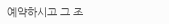예약하시고 그 조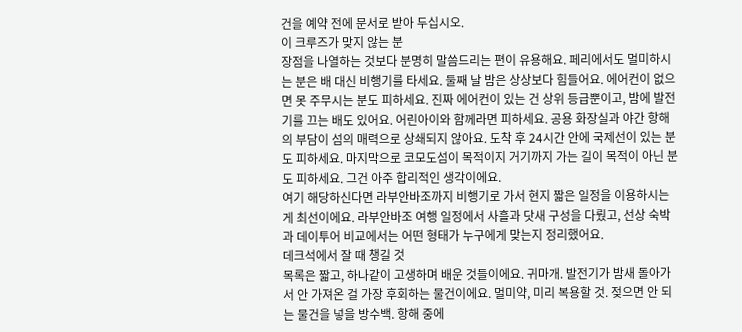건을 예약 전에 문서로 받아 두십시오.
이 크루즈가 맞지 않는 분
장점을 나열하는 것보다 분명히 말씀드리는 편이 유용해요. 페리에서도 멀미하시는 분은 배 대신 비행기를 타세요. 둘째 날 밤은 상상보다 힘들어요. 에어컨이 없으면 못 주무시는 분도 피하세요. 진짜 에어컨이 있는 건 상위 등급뿐이고, 밤에 발전기를 끄는 배도 있어요. 어린아이와 함께라면 피하세요. 공용 화장실과 야간 항해의 부담이 섬의 매력으로 상쇄되지 않아요. 도착 후 24시간 안에 국제선이 있는 분도 피하세요. 마지막으로 코모도섬이 목적이지 거기까지 가는 길이 목적이 아닌 분도 피하세요. 그건 아주 합리적인 생각이에요.
여기 해당하신다면 라부안바조까지 비행기로 가서 현지 짧은 일정을 이용하시는 게 최선이에요. 라부안바조 여행 일정에서 사흘과 닷새 구성을 다뤘고, 선상 숙박과 데이투어 비교에서는 어떤 형태가 누구에게 맞는지 정리했어요.
데크석에서 잘 때 챙길 것
목록은 짧고, 하나같이 고생하며 배운 것들이에요. 귀마개. 발전기가 밤새 돌아가서 안 가져온 걸 가장 후회하는 물건이에요. 멀미약, 미리 복용할 것. 젖으면 안 되는 물건을 넣을 방수백. 항해 중에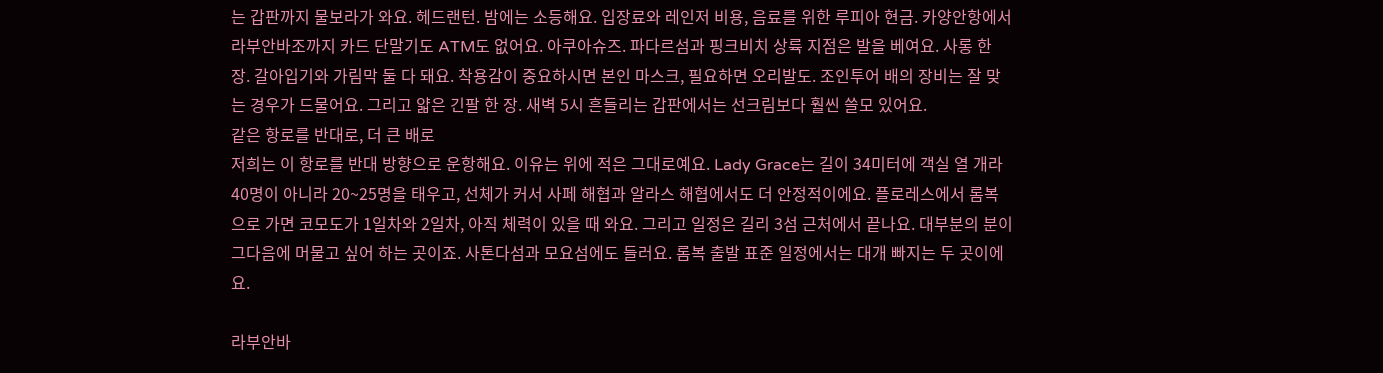는 갑판까지 물보라가 와요. 헤드랜턴. 밤에는 소등해요. 입장료와 레인저 비용, 음료를 위한 루피아 현금. 카양안항에서 라부안바조까지 카드 단말기도 ATM도 없어요. 아쿠아슈즈. 파다르섬과 핑크비치 상륙 지점은 발을 베여요. 사롱 한 장. 갈아입기와 가림막 둘 다 돼요. 착용감이 중요하시면 본인 마스크, 필요하면 오리발도. 조인투어 배의 장비는 잘 맞는 경우가 드물어요. 그리고 얇은 긴팔 한 장. 새벽 5시 흔들리는 갑판에서는 선크림보다 훨씬 쓸모 있어요.
같은 항로를 반대로, 더 큰 배로
저희는 이 항로를 반대 방향으로 운항해요. 이유는 위에 적은 그대로예요. Lady Grace는 길이 34미터에 객실 열 개라 40명이 아니라 20~25명을 태우고, 선체가 커서 사페 해협과 알라스 해협에서도 더 안정적이에요. 플로레스에서 롬복으로 가면 코모도가 1일차와 2일차, 아직 체력이 있을 때 와요. 그리고 일정은 길리 3섬 근처에서 끝나요. 대부분의 분이 그다음에 머물고 싶어 하는 곳이죠. 사톤다섬과 모요섬에도 들러요. 롬복 출발 표준 일정에서는 대개 빠지는 두 곳이에요.

라부안바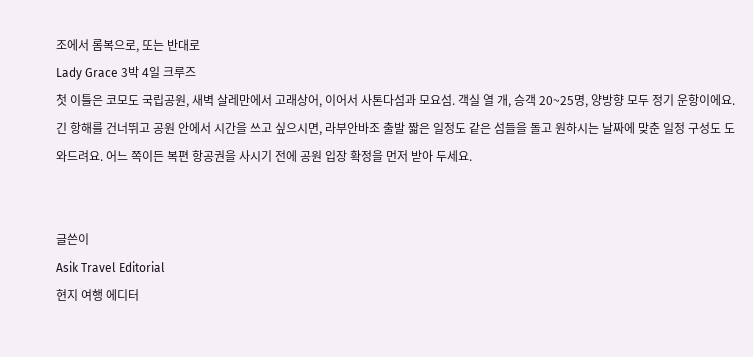조에서 롬복으로, 또는 반대로
Lady Grace 3박 4일 크루즈
첫 이틀은 코모도 국립공원, 새벽 살레만에서 고래상어, 이어서 사톤다섬과 모요섬. 객실 열 개, 승객 20~25명, 양방향 모두 정기 운항이에요.
긴 항해를 건너뛰고 공원 안에서 시간을 쓰고 싶으시면, 라부안바조 출발 짧은 일정도 같은 섬들을 돌고 원하시는 날짜에 맞춘 일정 구성도 도와드려요. 어느 쪽이든 복편 항공권을 사시기 전에 공원 입장 확정을 먼저 받아 두세요.


글쓴이
Asik Travel Editorial
현지 여행 에디터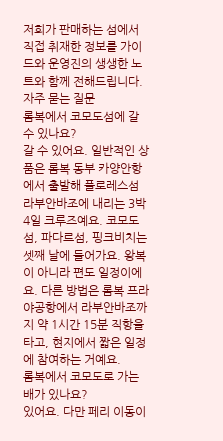저희가 판매하는 섬에서 직접 취재한 정보를 가이드와 운영진의 생생한 노트와 함께 전해드립니다.
자주 묻는 질문
롬복에서 코모도섬에 갈 수 있나요?
갈 수 있어요. 일반적인 상품은 롬복 동부 카양안항에서 출발해 플로레스섬 라부안바조에 내리는 3박 4일 크루즈예요. 코모도섬, 파다르섬, 핑크비치는 셋째 날에 들어가요. 왕복이 아니라 편도 일정이에요. 다른 방법은 롬복 프라야공항에서 라부안바조까지 약 1시간 15분 직항을 타고, 현지에서 짧은 일정에 참여하는 거예요.
롬복에서 코모도로 가는 배가 있나요?
있어요. 다만 페리 이동이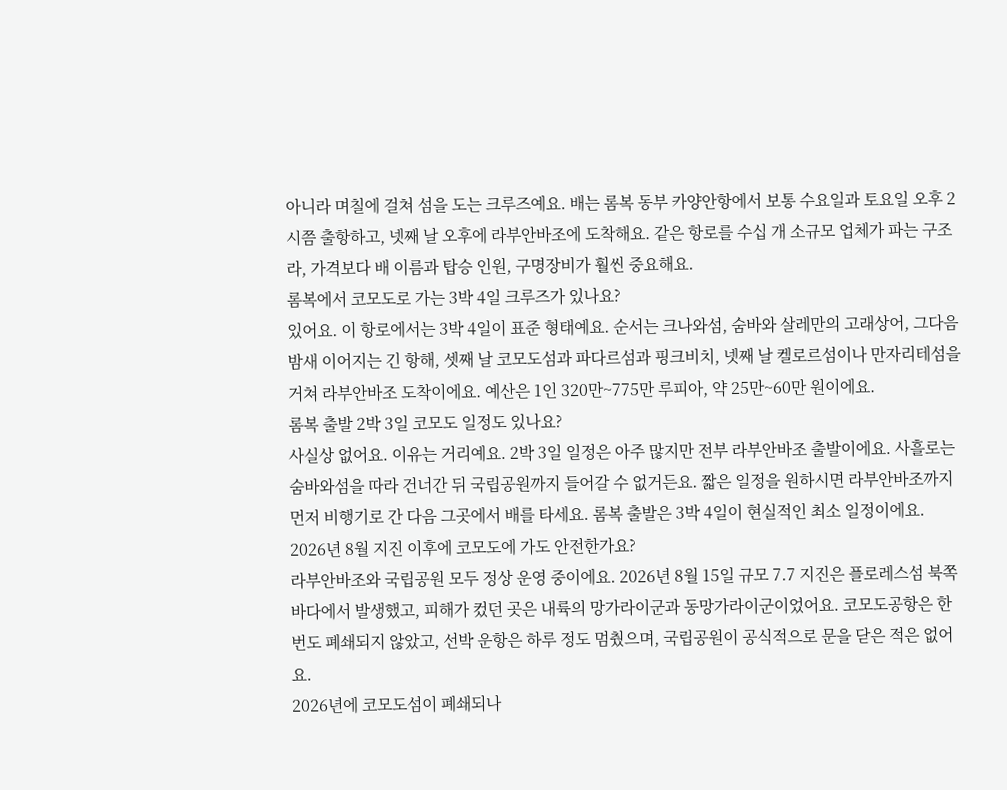아니라 며칠에 걸쳐 섬을 도는 크루즈예요. 배는 롬복 동부 카양안항에서 보통 수요일과 토요일 오후 2시쯤 출항하고, 넷째 날 오후에 라부안바조에 도착해요. 같은 항로를 수십 개 소규모 업체가 파는 구조라, 가격보다 배 이름과 탑승 인원, 구명장비가 훨씬 중요해요.
롬복에서 코모도로 가는 3박 4일 크루즈가 있나요?
있어요. 이 항로에서는 3박 4일이 표준 형태예요. 순서는 크나와섬, 숨바와 살레만의 고래상어, 그다음 밤새 이어지는 긴 항해, 셋째 날 코모도섬과 파다르섬과 핑크비치, 넷째 날 켈로르섬이나 만자리테섬을 거쳐 라부안바조 도착이에요. 예산은 1인 320만~775만 루피아, 약 25만~60만 원이에요.
롬복 출발 2박 3일 코모도 일정도 있나요?
사실상 없어요. 이유는 거리예요. 2박 3일 일정은 아주 많지만 전부 라부안바조 출발이에요. 사흘로는 숨바와섬을 따라 건너간 뒤 국립공원까지 들어갈 수 없거든요. 짧은 일정을 원하시면 라부안바조까지 먼저 비행기로 간 다음 그곳에서 배를 타세요. 롬복 출발은 3박 4일이 현실적인 최소 일정이에요.
2026년 8월 지진 이후에 코모도에 가도 안전한가요?
라부안바조와 국립공원 모두 정상 운영 중이에요. 2026년 8월 15일 규모 7.7 지진은 플로레스섬 북쪽 바다에서 발생했고, 피해가 컸던 곳은 내륙의 망가라이군과 동망가라이군이었어요. 코모도공항은 한 번도 폐쇄되지 않았고, 선박 운항은 하루 정도 멈췄으며, 국립공원이 공식적으로 문을 닫은 적은 없어요.
2026년에 코모도섬이 폐쇄되나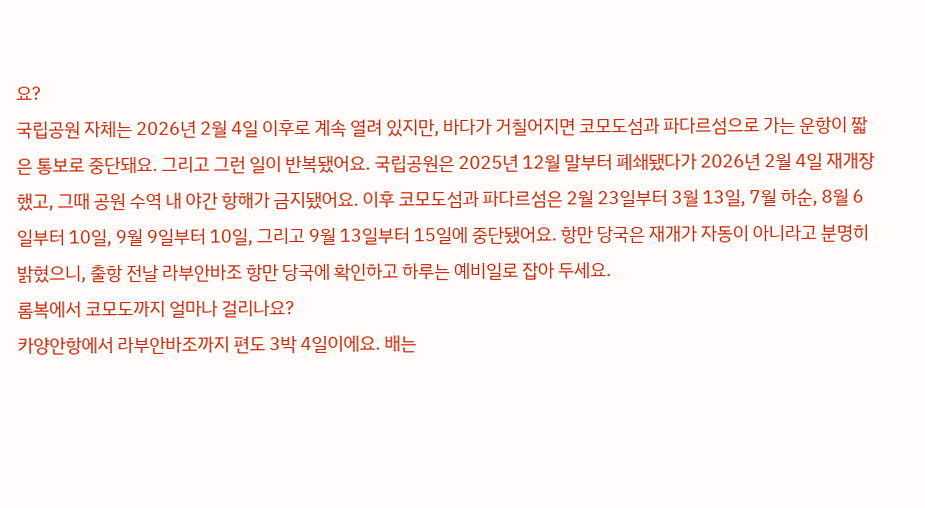요?
국립공원 자체는 2026년 2월 4일 이후로 계속 열려 있지만, 바다가 거칠어지면 코모도섬과 파다르섬으로 가는 운항이 짧은 통보로 중단돼요. 그리고 그런 일이 반복됐어요. 국립공원은 2025년 12월 말부터 폐쇄됐다가 2026년 2월 4일 재개장했고, 그때 공원 수역 내 야간 항해가 금지됐어요. 이후 코모도섬과 파다르섬은 2월 23일부터 3월 13일, 7월 하순, 8월 6일부터 10일, 9월 9일부터 10일, 그리고 9월 13일부터 15일에 중단됐어요. 항만 당국은 재개가 자동이 아니라고 분명히 밝혔으니, 출항 전날 라부안바조 항만 당국에 확인하고 하루는 예비일로 잡아 두세요.
롬복에서 코모도까지 얼마나 걸리나요?
카양안항에서 라부안바조까지 편도 3박 4일이에요. 배는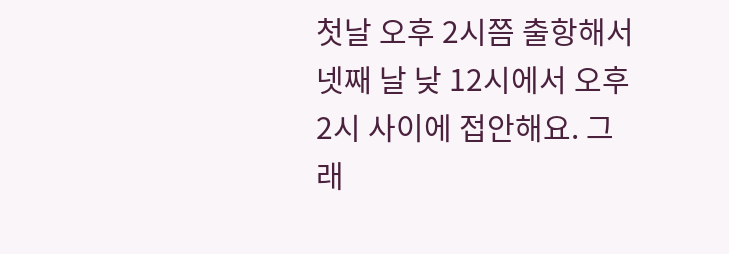첫날 오후 2시쯤 출항해서 넷째 날 낮 12시에서 오후 2시 사이에 접안해요. 그래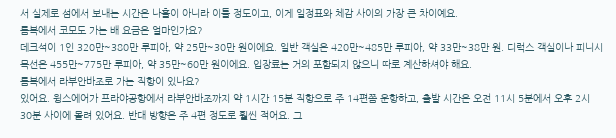서 실제로 섬에서 보내는 시간은 나흘이 아니라 이틀 정도이고, 이게 일정표와 체감 사이의 가장 큰 차이예요.
롬복에서 코모도 가는 배 요금은 얼마인가요?
데크석이 1인 320만~380만 루피아, 약 25만~30만 원이에요. 일반 객실은 420만~485만 루피아, 약 33만~38만 원. 디럭스 객실이나 피니시 목선은 455만~775만 루피아, 약 35만~60만 원이에요. 입장료는 거의 포함되지 않으니 따로 계산하셔야 해요.
롬복에서 라부안바조로 가는 직항이 있나요?
있어요. 윙스에어가 프라야공항에서 라부안바조까지 약 1시간 15분 직항으로 주 14편쯤 운항하고, 출발 시간은 오전 11시 5분에서 오후 2시 30분 사이에 몰려 있어요. 반대 방향은 주 4편 정도로 훨씬 적어요. 그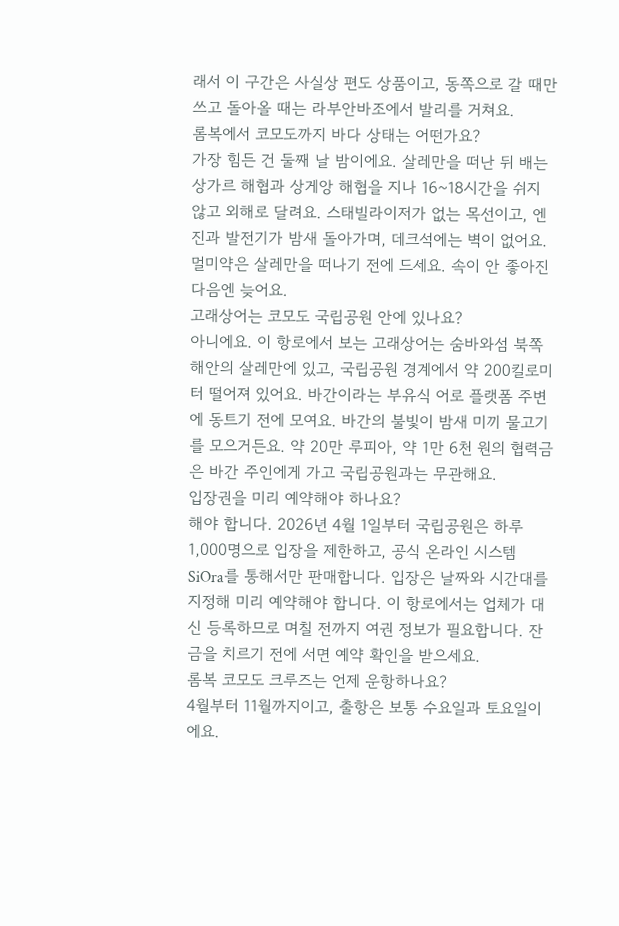래서 이 구간은 사실상 편도 상품이고, 동쪽으로 갈 때만 쓰고 돌아올 때는 라부안바조에서 발리를 거쳐요.
롬복에서 코모도까지 바다 상태는 어떤가요?
가장 힘든 건 둘째 날 밤이에요. 살레만을 떠난 뒤 배는 상가르 해협과 상게앙 해협을 지나 16~18시간을 쉬지 않고 외해로 달려요. 스태빌라이저가 없는 목선이고, 엔진과 발전기가 밤새 돌아가며, 데크석에는 벽이 없어요. 멀미약은 살레만을 떠나기 전에 드세요. 속이 안 좋아진 다음엔 늦어요.
고래상어는 코모도 국립공원 안에 있나요?
아니에요. 이 항로에서 보는 고래상어는 숨바와섬 북쪽 해안의 살레만에 있고, 국립공원 경계에서 약 200킬로미터 떨어져 있어요. 바간이라는 부유식 어로 플랫폼 주변에 동트기 전에 모여요. 바간의 불빛이 밤새 미끼 물고기를 모으거든요. 약 20만 루피아, 약 1만 6천 원의 협력금은 바간 주인에게 가고 국립공원과는 무관해요.
입장권을 미리 예약해야 하나요?
해야 합니다. 2026년 4월 1일부터 국립공원은 하루 1,000명으로 입장을 제한하고, 공식 온라인 시스템 SiOra를 통해서만 판매합니다. 입장은 날짜와 시간대를 지정해 미리 예약해야 합니다. 이 항로에서는 업체가 대신 등록하므로 며칠 전까지 여권 정보가 필요합니다. 잔금을 치르기 전에 서면 예약 확인을 받으세요.
롬복 코모도 크루즈는 언제 운항하나요?
4월부터 11월까지이고, 출항은 보통 수요일과 토요일이에요.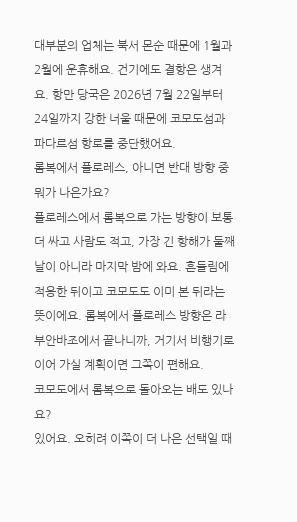대부분의 업체는 북서 몬순 때문에 1월과 2월에 운휴해요. 건기에도 결항은 생겨요. 항만 당국은 2026년 7월 22일부터 24일까지 강한 너울 때문에 코모도섬과 파다르섬 항로를 중단했어요.
롬복에서 플로레스, 아니면 반대 방향 중 뭐가 나은가요?
플로레스에서 롬복으로 가는 방향이 보통 더 싸고 사람도 적고, 가장 긴 항해가 둘째 날이 아니라 마지막 밤에 와요. 흔들림에 적응한 뒤이고 코모도도 이미 본 뒤라는 뜻이에요. 롬복에서 플로레스 방향은 라부안바조에서 끝나니까, 거기서 비행기로 이어 가실 계획이면 그쪽이 편해요.
코모도에서 롬복으로 돌아오는 배도 있나요?
있어요. 오히려 이쪽이 더 나은 선택일 때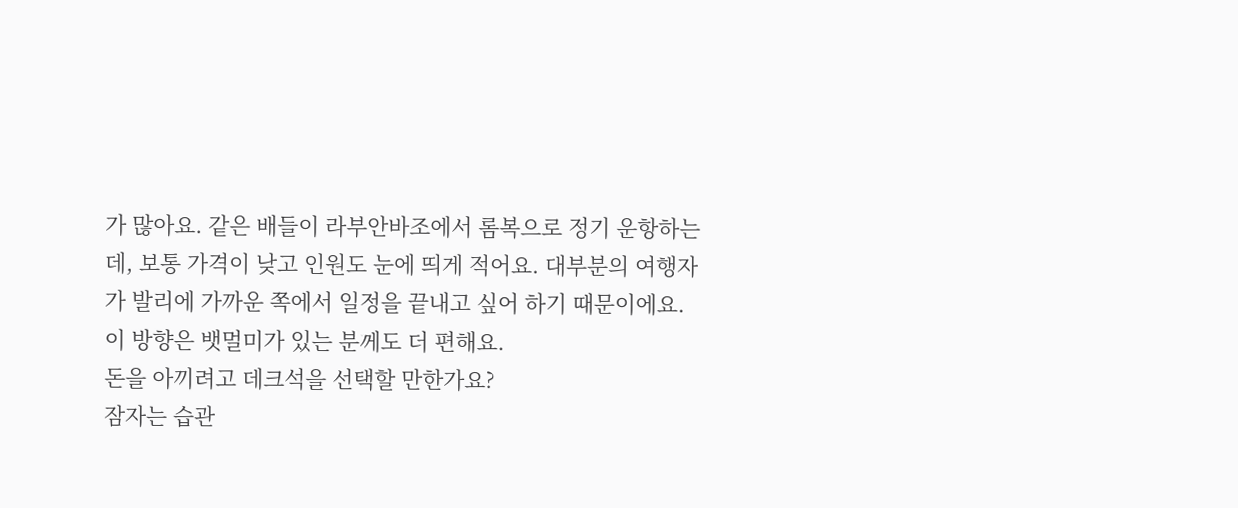가 많아요. 같은 배들이 라부안바조에서 롬복으로 정기 운항하는데, 보통 가격이 낮고 인원도 눈에 띄게 적어요. 대부분의 여행자가 발리에 가까운 쪽에서 일정을 끝내고 싶어 하기 때문이에요. 이 방향은 뱃멀미가 있는 분께도 더 편해요.
돈을 아끼려고 데크석을 선택할 만한가요?
잠자는 습관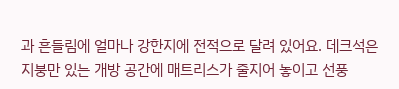과 흔들림에 얼마나 강한지에 전적으로 달려 있어요. 데크석은 지붕만 있는 개방 공간에 매트리스가 줄지어 놓이고 선풍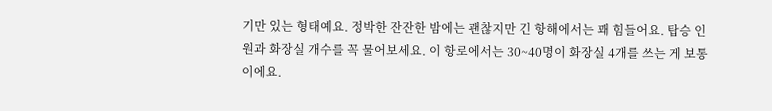기만 있는 형태예요. 정박한 잔잔한 밤에는 괜찮지만 긴 항해에서는 꽤 힘들어요. 탑승 인원과 화장실 개수를 꼭 물어보세요. 이 항로에서는 30~40명이 화장실 4개를 쓰는 게 보통이에요.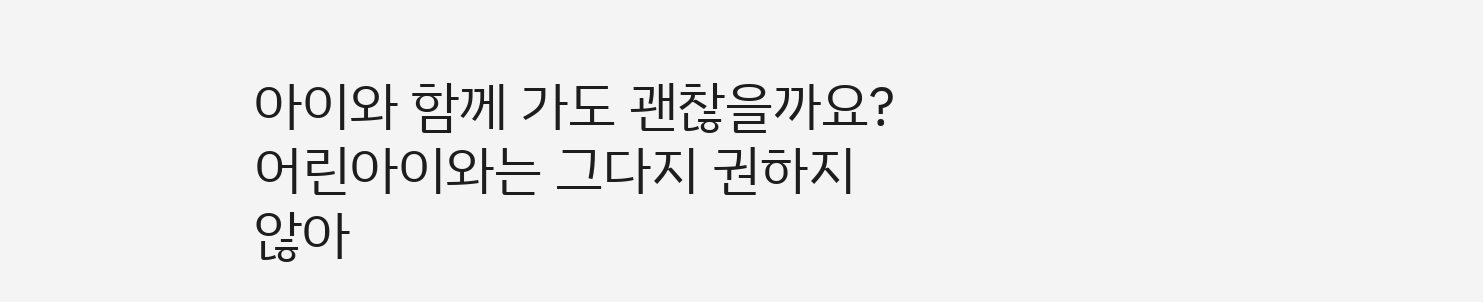아이와 함께 가도 괜찮을까요?
어린아이와는 그다지 권하지 않아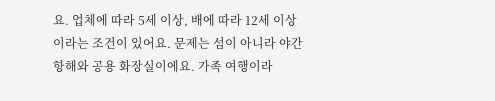요. 업체에 따라 5세 이상, 배에 따라 12세 이상이라는 조건이 있어요. 문제는 섬이 아니라 야간 항해와 공용 화장실이에요. 가족 여행이라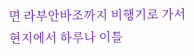면 라부안바조까지 비행기로 가서 현지에서 하루나 이틀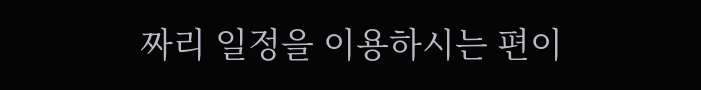짜리 일정을 이용하시는 편이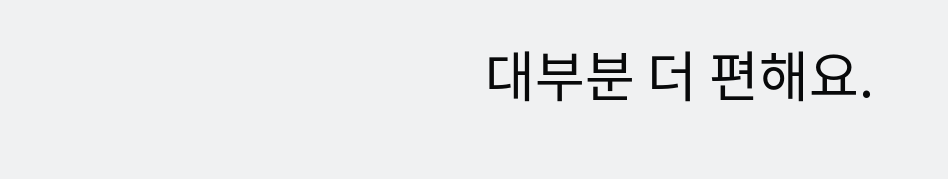대부분 더 편해요.